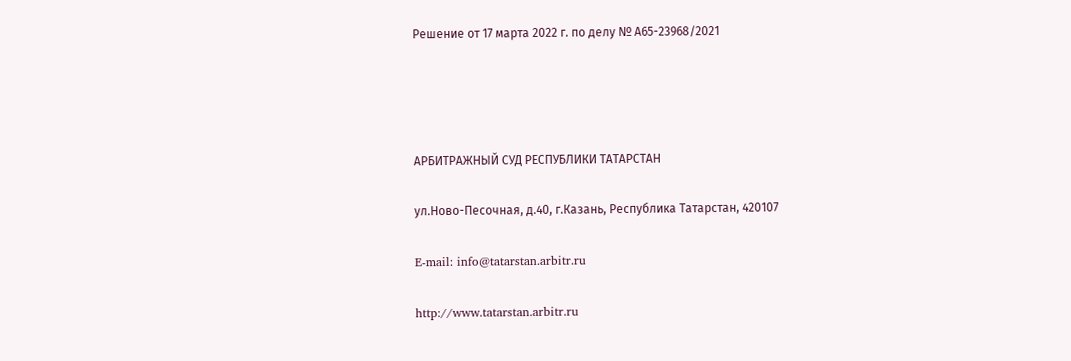Решение от 17 марта 2022 г. по делу № А65-23968/2021




АРБИТРАЖНЫЙ СУД РЕСПУБЛИКИ ТАТАРСТАН

ул.Ново-Песочная, д.40, г.Казань, Республика Татарстан, 420107

E-mail: info@tatarstan.arbitr.ru

http://www.tatarstan.arbitr.ru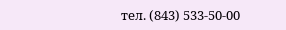тел. (843) 533-50-00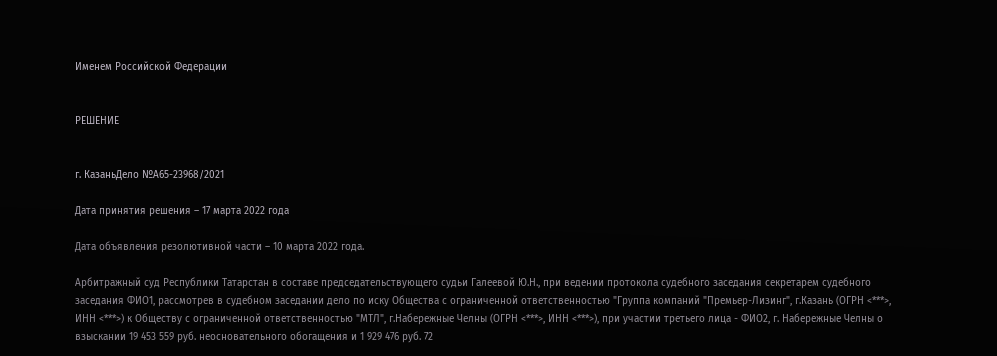Именем Российской Федерации


РЕШЕНИЕ


г. КазаньДело №А65-23968/2021

Дата принятия решения – 17 марта 2022 года

Дата объявления резолютивной части – 10 марта 2022 года.

Арбитражный суд Республики Татарстан в составе председательствующего судьи Галеевой Ю.Н., при ведении протокола судебного заседания секретарем судебного заседания ФИО1, рассмотрев в судебном заседании дело по иску Общества с ограниченной ответственностью "Группа компаний "Премьер-Лизинг", г.Казань (ОГРН <***>, ИНН <***>) к Обществу с ограниченной ответственностью "МТЛ", г.Набережные Челны (ОГРН <***>, ИНН <***>), при участии третьего лица - ФИО2, г. Набережные Челны о взыскании 19 453 559 руб. неосновательного обогащения и 1 929 476 руб. 72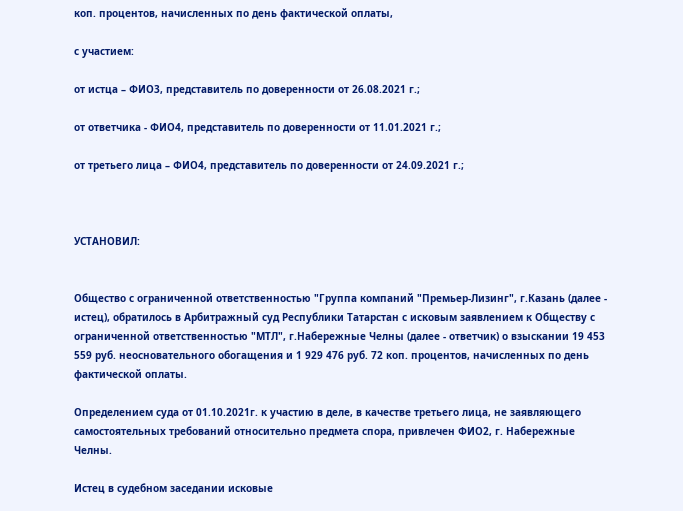коп. процентов, начисленных по день фактической оплаты,

с участием:

от истца – ФИО3, представитель по доверенности от 26.08.2021 г.;

от ответчика - ФИО4, представитель по доверенности от 11.01.2021 г.;

от третьего лица – ФИО4, представитель по доверенности от 24.09.2021 г.;



УСТАНОВИЛ:


Общество с ограниченной ответственностью "Группа компаний "Премьер-Лизинг", г.Казань (далее - истец), обратилось в Арбитражный суд Республики Татарстан с исковым заявлением к Обществу с ограниченной ответственностью "МТЛ", г.Набережные Челны (далее - ответчик) о взыскании 19 453 559 руб. неосновательного обогащения и 1 929 476 руб. 72 коп. процентов, начисленных по день фактической оплаты.

Определением суда от 01.10.2021г. к участию в деле, в качестве третьего лица, не заявляющего самостоятельных требований относительно предмета спора, привлечен ФИО2, г. Набережные Челны.

Истец в судебном заседании исковые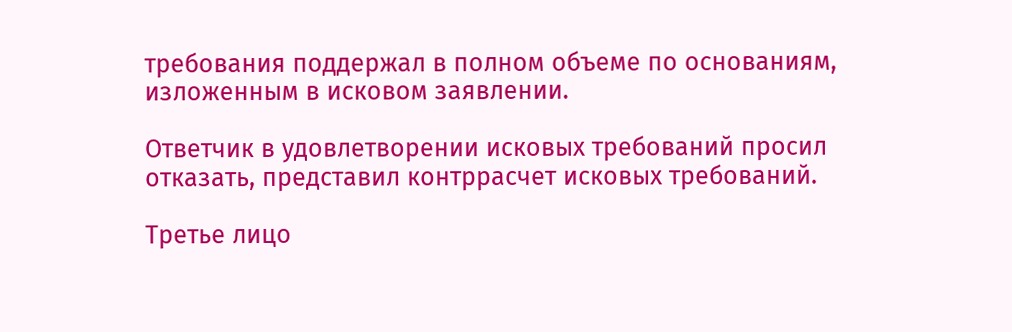требования поддержал в полном объеме по основаниям, изложенным в исковом заявлении.

Ответчик в удовлетворении исковых требований просил отказать, представил контррасчет исковых требований.

Третье лицо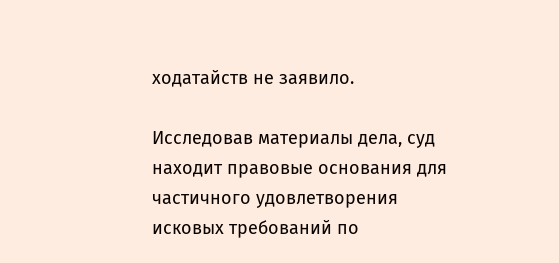ходатайств не заявило.

Исследовав материалы дела, суд находит правовые основания для частичного удовлетворения исковых требований по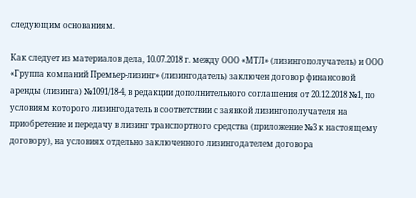следующим основаниям.

Как следует из материалов дела, 10.07.2018 г. между ООО «МТЛ» (лизингополучатель) и ООО «Группа компаний Премьер-лизинг» (лизингодатель) заключен договор финансовой аренды (лизинга) №1091/18-4, в редакции дополнительного соглашения от 20.12.2018 №1, по условиям которого лизингодатель в соответствии с заявкой лизингополучателя на приобретение и передачу в лизинг транспортного средства (приложение №3 к настоящему договору), на условиях отдельно заключенного лизингодателем договора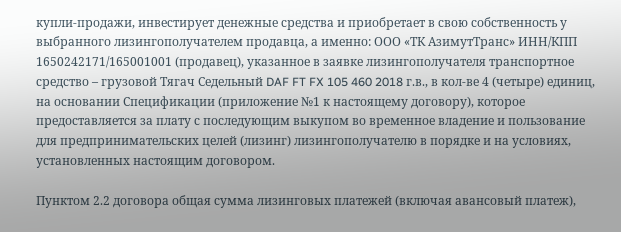купли-продажи, инвестирует денежные средства и приобретает в свою собственность у выбранного лизингополучателем продавца, а именно: ООО «ТК АзимутТранс» ИНН/КПП 1650242171/165001001 (продавец), указанное в заявке лизингополучателя транспортное средство – грузовой Тягач Седельный DAF FT FX 105 460 2018 г.в., в кол-ве 4 (четыре) единиц, на основании Спецификации (приложение №1 к настоящему договору), которое предоставляется за плату с последующим выкупом во временное владение и пользование для предпринимательских целей (лизинг) лизингополучателю в порядке и на условиях, установленных настоящим договором.

Пунктом 2.2 договора общая сумма лизинговых платежей (включая авансовый платеж),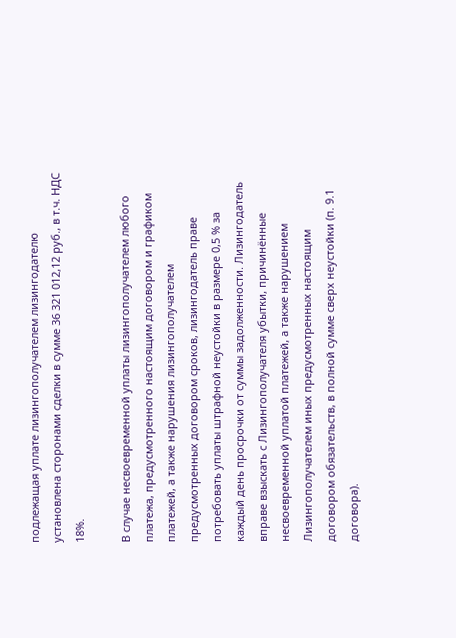подлежащая уплате лизингополучателем лизингодателю установлена сторонами сделки в сумме 36 321 012,12 руб., в т.ч. НДС 18%.

В случае несвоевременной уплаты лизингополучателем любого платежа, предусмотренного настоящим договором и графиком платежей, а также нарушения лизингополучателем предусмотренных договором сроков, лизингодатель праве потребовать уплаты штрафной неустойки в размере 0,5 % за каждый день просрочки от суммы задолженности. Лизингодатель вправе взыскать с Лизингополучателя убытки, причинённые несвоевременной уплатой платежей, а также нарушением Лизингополучателем иных предусмотренных настоящим договором обязательств, в полной сумме сверх неустойки (п. 9.1 договора).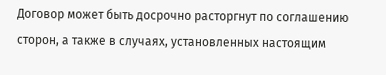Договор может быть досрочно расторгнут по соглашению сторон, а также в случаях, установленных настоящим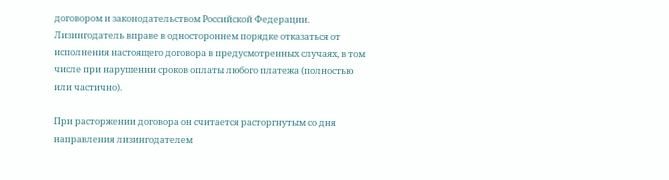договором и законодательством Российской Федерации. Лизингодатель вправе в одностороннем порядке отказаться от исполнения настоящего договора в предусмотренных случаях, в том числе при нарушении сроков оплаты любого платежа (полностью или частично).

При расторжении договора он считается расторгнутым со дня направления лизингодателем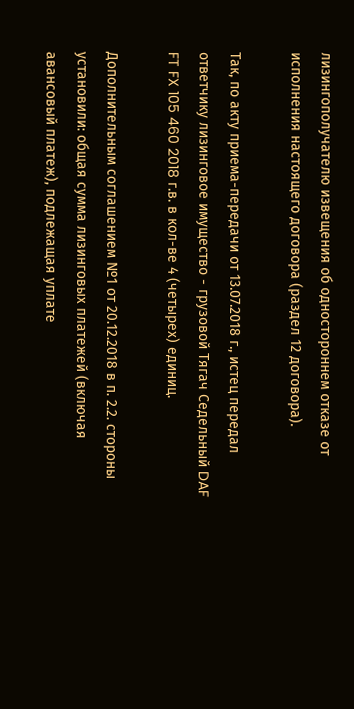лизингополучателю извещения об одностороннем отказе от исполнения настоящего договора (раздел 12 договора).

Так, по акту приема-передачи от 13.07.2018 г., истец передал ответчику лизинговое имущество - грузовой Тягач Седельный DAF FT FX 105 460 2018 г.в. в кол-ве 4 (четырех) единиц.

Дополнительным соглашением №1 от 20.12.2018 в п. 2.2. стороны установили: общая сумма лизинговых платежей (включая авансовый платеж), подлежащая уплате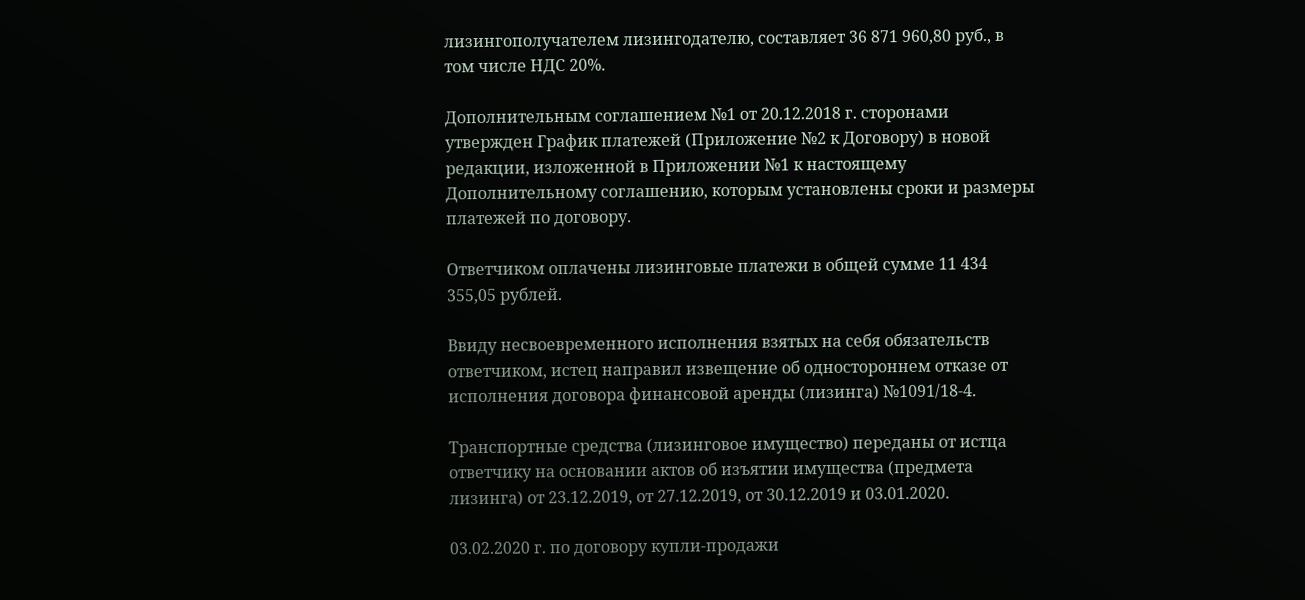лизингополучателем лизингодателю, составляет 36 871 960,80 руб., в том числе НДС 20%.

Дополнительным соглашением №1 от 20.12.2018 г. сторонами утвержден График платежей (Приложение №2 к Договору) в новой редакции, изложенной в Приложении №1 к настоящему Дополнительному соглашению, которым установлены сроки и размеры платежей по договору.

Ответчиком оплачены лизинговые платежи в общей сумме 11 434 355,05 рублей.

Ввиду несвоевременного исполнения взятых на себя обязательств ответчиком, истец направил извещение об одностороннем отказе от исполнения договора финансовой аренды (лизинга) №1091/18-4.

Транспортные средства (лизинговое имущество) переданы от истца ответчику на основании актов об изъятии имущества (предмета лизинга) от 23.12.2019, от 27.12.2019, от 30.12.2019 и 03.01.2020.

03.02.2020 г. по договору купли-продажи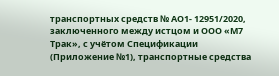транспортных средств № АО1- 12951/2020, заключенного между истцом и ООО «М7 Трак», с учётом Спецификации (Приложение №1), транспортные средства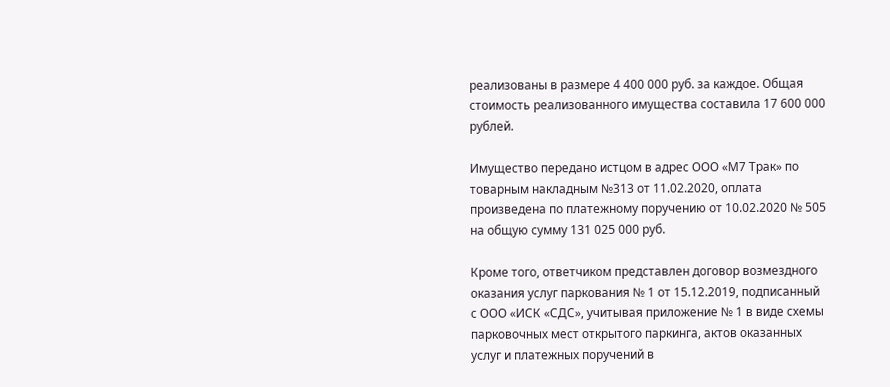реализованы в размере 4 400 000 руб. за каждое. Общая стоимость реализованного имущества составила 17 600 000 рублей.

Имущество передано истцом в адрес ООО «М7 Трак» по товарным накладным №313 от 11.02.2020, оплата произведена по платежному поручению от 10.02.2020 № 505 на общую сумму 131 025 000 руб.

Кроме того, ответчиком представлен договор возмездного оказания услуг паркования № 1 от 15.12.2019, подписанный с ООО «ИСК «СДС», учитывая приложение № 1 в виде схемы парковочных мест открытого паркинга, актов оказанных услуг и платежных поручений в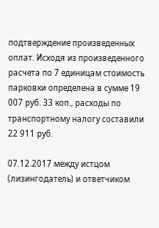подтверждение произведенных оплат. Исходя из произведенного расчета по 7 единицам стоимость парковки определена в сумме 19 007 руб. 33 коп., расходы по транспортному налогу составили 22 911 руб.

07.12.2017 между истцом (лизингодатель) и ответчиком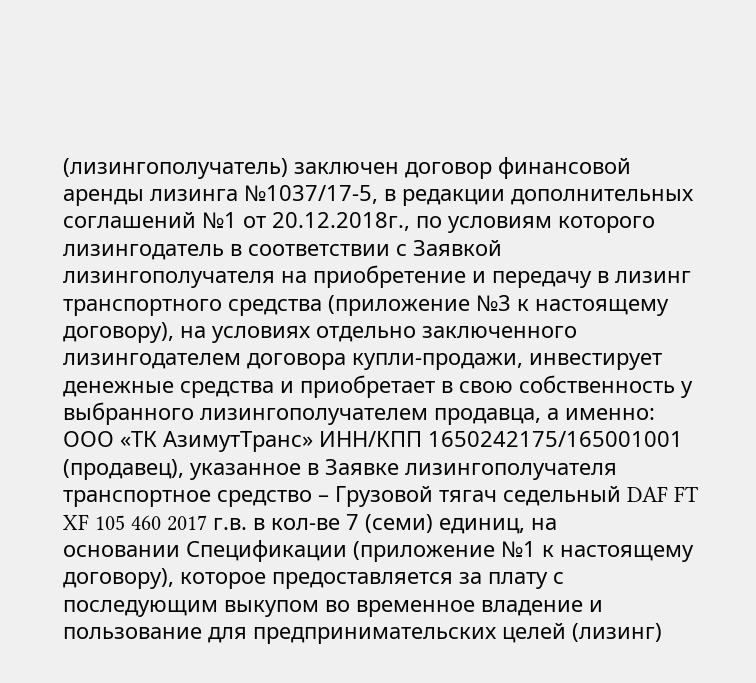(лизингополучатель) заключен договор финансовой аренды лизинга №1037/17-5, в редакции дополнительных соглашений №1 от 20.12.2018г., по условиям которого лизингодатель в соответствии с Заявкой лизингополучателя на приобретение и передачу в лизинг транспортного средства (приложение №3 к настоящему договору), на условиях отдельно заключенного лизингодателем договора купли-продажи, инвестирует денежные средства и приобретает в свою собственность у выбранного лизингополучателем продавца, а именно: ООО «ТК АзимутТранс» ИНН/КПП 1650242175/165001001 (продавец), указанное в Заявке лизингополучателя транспортное средство – Грузовой тягач седельный DAF FT XF 105 460 2017 г.в. в кол-ве 7 (семи) единиц, на основании Спецификации (приложение №1 к настоящему договору), которое предоставляется за плату с последующим выкупом во временное владение и пользование для предпринимательских целей (лизинг)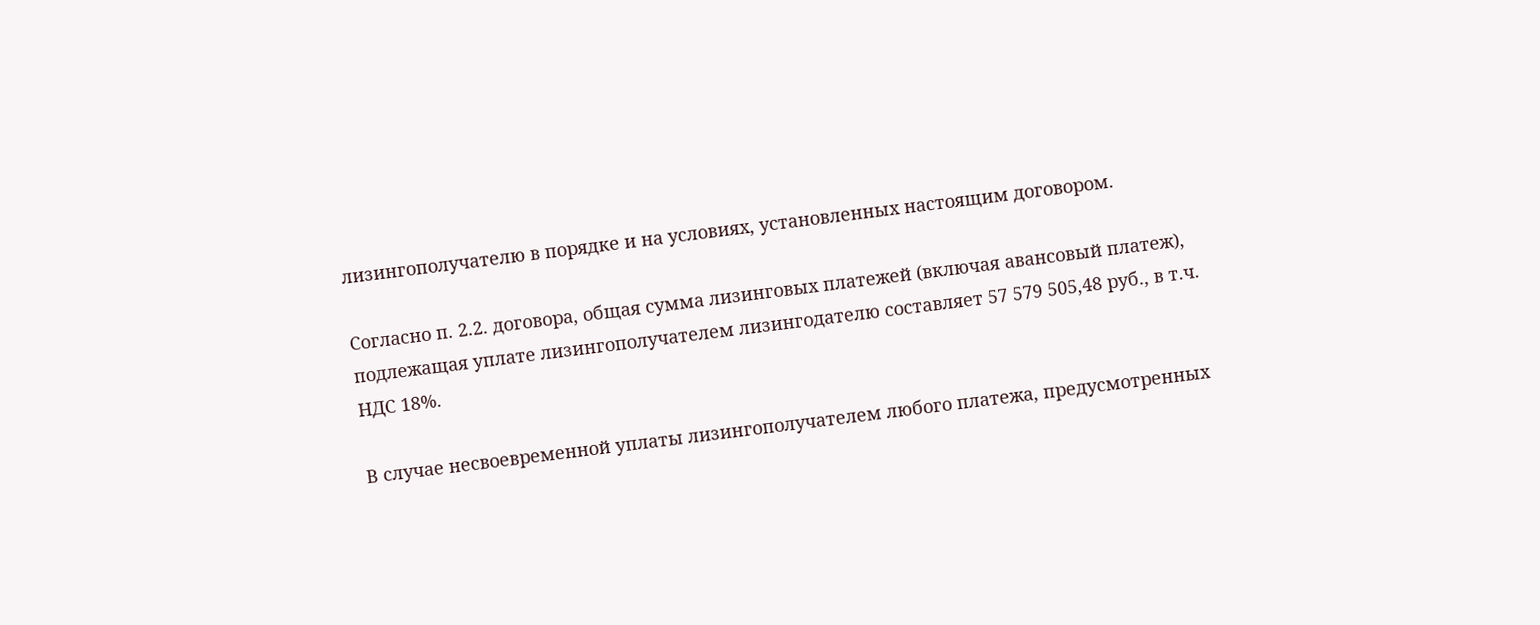лизингополучателю в порядке и на условиях, установленных настоящим договором.

Согласно п. 2.2. договора, общая сумма лизинговых платежей (включая авансовый платеж), подлежащая уплате лизингополучателем лизингодателю составляет 57 579 505,48 руб., в т.ч. НДС 18%.

В случае несвоевременной уплаты лизингополучателем любого платежа, предусмотренных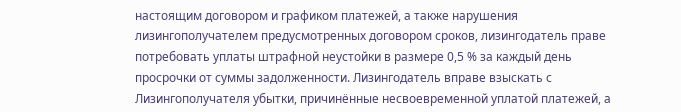настоящим договором и графиком платежей, а также нарушения лизингополучателем предусмотренных договором сроков, лизингодатель праве потребовать уплаты штрафной неустойки в размере 0,5 % за каждый день просрочки от суммы задолженности. Лизингодатель вправе взыскать с Лизингополучателя убытки, причинённые несвоевременной уплатой платежей, а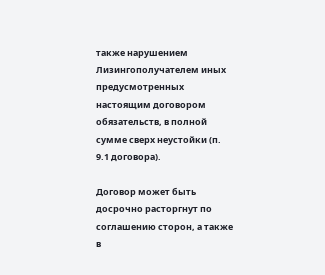также нарушением Лизингополучателем иных предусмотренных настоящим договором обязательств, в полной сумме сверх неустойки (п. 9.1 договора).

Договор может быть досрочно расторгнут по соглашению сторон, а также в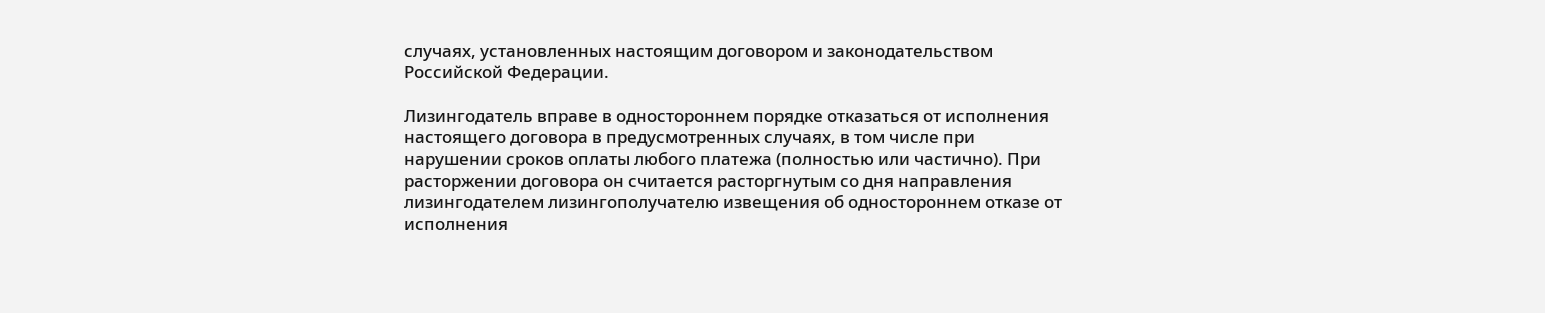случаях, установленных настоящим договором и законодательством Российской Федерации.

Лизингодатель вправе в одностороннем порядке отказаться от исполнения настоящего договора в предусмотренных случаях, в том числе при нарушении сроков оплаты любого платежа (полностью или частично). При расторжении договора он считается расторгнутым со дня направления лизингодателем лизингополучателю извещения об одностороннем отказе от исполнения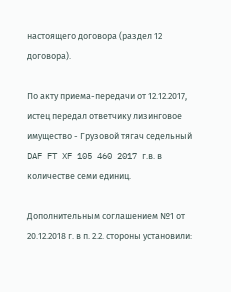настоящего договора (раздел 12 договора).

По акту приема-передачи от 12.12.2017, истец передал ответчику лизинговое имущество - Грузовой тягач седельный DAF FT XF 105 460 2017 г.в. в количестве семи единиц.

Дополнительным соглашением №1 от 20.12.2018 г. в п. 2.2. стороны установили: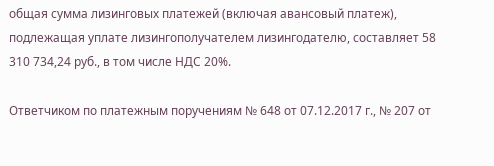общая сумма лизинговых платежей (включая авансовый платеж), подлежащая уплате лизингополучателем лизингодателю, составляет 58 310 734,24 руб., в том числе НДС 20%.

Ответчиком по платежным поручениям № 648 от 07.12.2017 г., № 207 от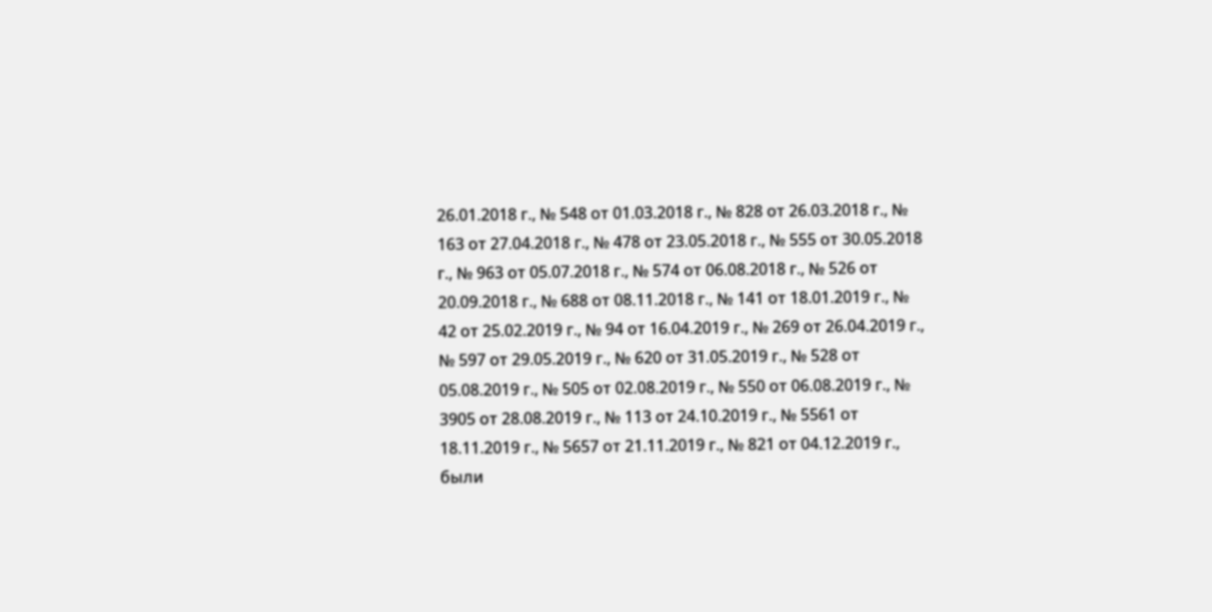26.01.2018 г., № 548 от 01.03.2018 г., № 828 от 26.03.2018 г., № 163 от 27.04.2018 г., № 478 от 23.05.2018 г., № 555 от 30.05.2018 г., № 963 от 05.07.2018 г., № 574 от 06.08.2018 г., № 526 от 20.09.2018 г., № 688 от 08.11.2018 г., № 141 от 18.01.2019 г., № 42 от 25.02.2019 г., № 94 от 16.04.2019 г., № 269 от 26.04.2019 г., № 597 от 29.05.2019 г., № 620 от 31.05.2019 г., № 528 от 05.08.2019 г., № 505 от 02.08.2019 г., № 550 от 06.08.2019 г., № 3905 от 28.08.2019 г., № 113 от 24.10.2019 г., № 5561 от 18.11.2019 г., № 5657 от 21.11.2019 г., № 821 от 04.12.2019 г., были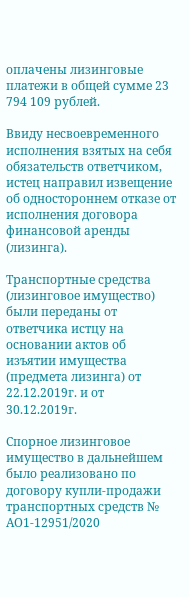оплачены лизинговые платежи в общей сумме 23 794 109 рублей.

Ввиду несвоевременного исполнения взятых на себя обязательств ответчиком, истец направил извещение об одностороннем отказе от исполнения договора финансовой аренды (лизинга).

Транспортные средства (лизинговое имущество) были переданы от ответчика истцу на основании актов об изъятии имущества (предмета лизинга) от 22.12.2019г. и от 30.12.2019г.

Спорное лизинговое имущество в дальнейшем было реализовано по договору купли-продажи транспортных средств № АО1-12951/2020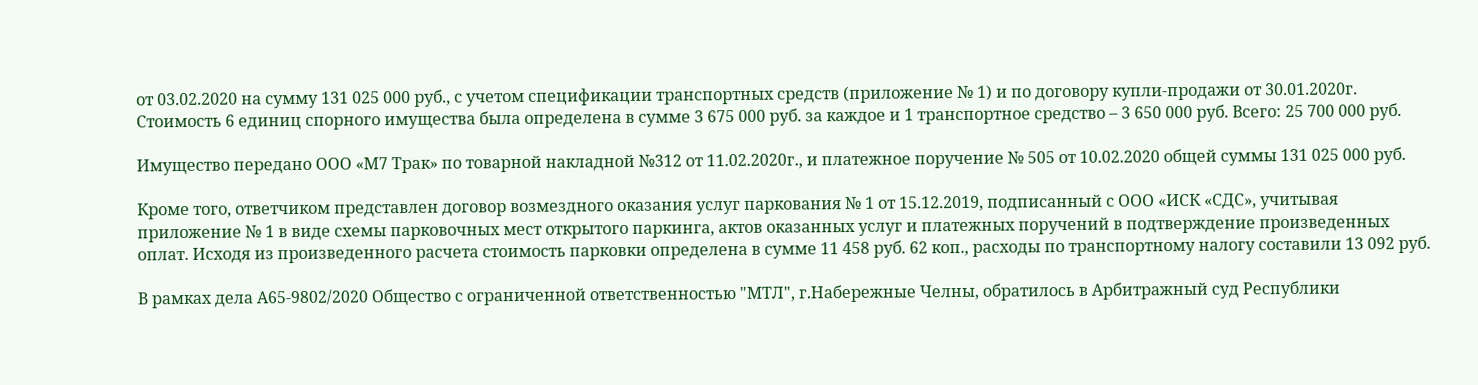от 03.02.2020 на сумму 131 025 000 руб., с учетом спецификации транспортных средств (приложение № 1) и по договору купли-продажи от 30.01.2020г. Стоимость 6 единиц спорного имущества была определена в сумме 3 675 000 руб. за каждое и 1 транспортное средство – 3 650 000 руб. Всего: 25 700 000 руб.

Имущество передано ООО «М7 Трак» по товарной накладной №312 от 11.02.2020г., и платежное поручение № 505 от 10.02.2020 общей суммы 131 025 000 руб.

Кроме того, ответчиком представлен договор возмездного оказания услуг паркования № 1 от 15.12.2019, подписанный с ООО «ИСК «СДС», учитывая приложение № 1 в виде схемы парковочных мест открытого паркинга, актов оказанных услуг и платежных поручений в подтверждение произведенных оплат. Исходя из произведенного расчета стоимость парковки определена в сумме 11 458 руб. 62 коп., расходы по транспортному налогу составили 13 092 руб.

В рамках дела А65-9802/2020 Общество с ограниченной ответственностью "МТЛ", г.Набережные Челны, обратилось в Арбитражный суд Республики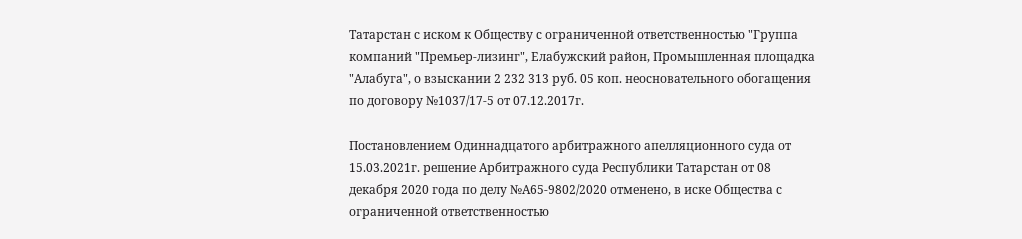Татарстан с иском к Обществу с ограниченной ответственностью "Группа компаний "Премьер-лизинг", Елабужский район, Промышленная площадка "Алабуга", о взыскании 2 232 313 руб. 05 коп. неосновательного обогащения по договору №1037/17-5 от 07.12.2017г.

Постановлением Одиннадцатого арбитражного апелляционного суда от 15.03.2021г. решение Арбитражного суда Республики Татарстан от 08 декабря 2020 года по делу №А65-9802/2020 отменено, в иске Общества с ограниченной ответственностью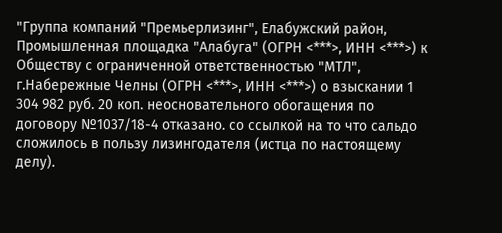"Группа компаний "Премьерлизинг", Елабужский район, Промышленная площадка "Алабуга" (ОГРН <***>, ИНН <***>) к Обществу с ограниченной ответственностью "МТЛ", г.Набережные Челны (ОГРН <***>, ИНН <***>) о взыскании 1 304 982 руб. 20 коп. неосновательного обогащения по договору №1037/18-4 отказано. со ссылкой на то что сальдо сложилось в пользу лизингодателя (истца по настоящему делу).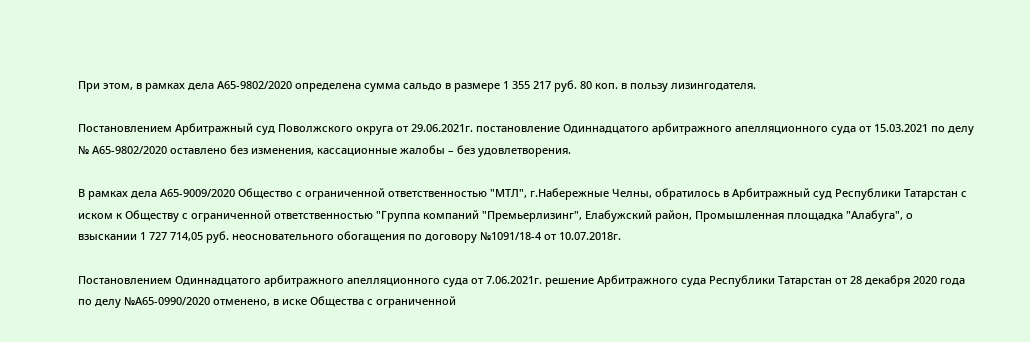При этом, в рамках дела А65-9802/2020 определена сумма сальдо в размере 1 355 217 руб. 80 коп. в пользу лизингодателя.

Постановлением Арбитражный суд Поволжского округа от 29.06.2021г. постановление Одиннадцатого арбитражного апелляционного суда от 15.03.2021 по делу № А65-9802/2020 оставлено без изменения, кассационные жалобы – без удовлетворения.

В рамках дела А65-9009/2020 Общество с ограниченной ответственностью "МТЛ", г.Набережные Челны, обратилось в Арбитражный суд Республики Татарстан с иском к Обществу с ограниченной ответственностью "Группа компаний "Премьерлизинг", Елабужский район, Промышленная площадка "Алабуга", о взыскании 1 727 714,05 руб. неосновательного обогащения по договору №1091/18-4 от 10.07.2018г.

Постановлением Одиннадцатого арбитражного апелляционного суда от 7.06.2021г. решение Арбитражного суда Республики Татарстан от 28 декабря 2020 года по делу №А65-0990/2020 отменено, в иске Общества с ограниченной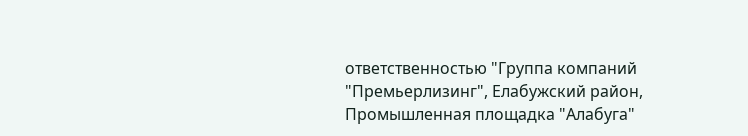ответственностью "Группа компаний "Премьерлизинг", Елабужский район, Промышленная площадка "Алабуга"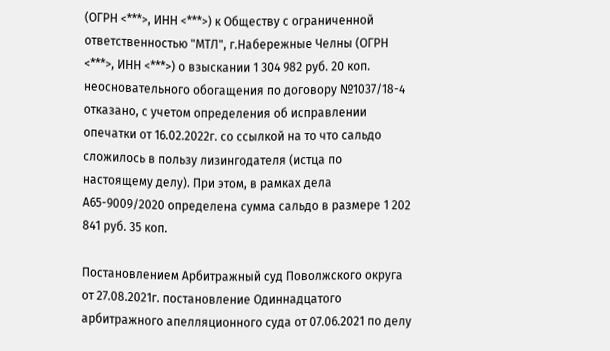(ОГРН <***>, ИНН <***>) к Обществу с ограниченной ответственностью "МТЛ", г.Набережные Челны (ОГРН <***>, ИНН <***>) о взыскании 1 304 982 руб. 20 коп. неосновательного обогащения по договору №1037/18-4 отказано, с учетом определения об исправлении опечатки от 16.02.2022г. со ссылкой на то что сальдо сложилось в пользу лизингодателя (истца по настоящему делу). При этом, в рамках дела А65-9009/2020 определена сумма сальдо в размере 1 202 841 руб. 35 коп.

Постановлением Арбитражный суд Поволжского округа от 27.08.2021г. постановление Одиннадцатого арбитражного апелляционного суда от 07.06.2021 по делу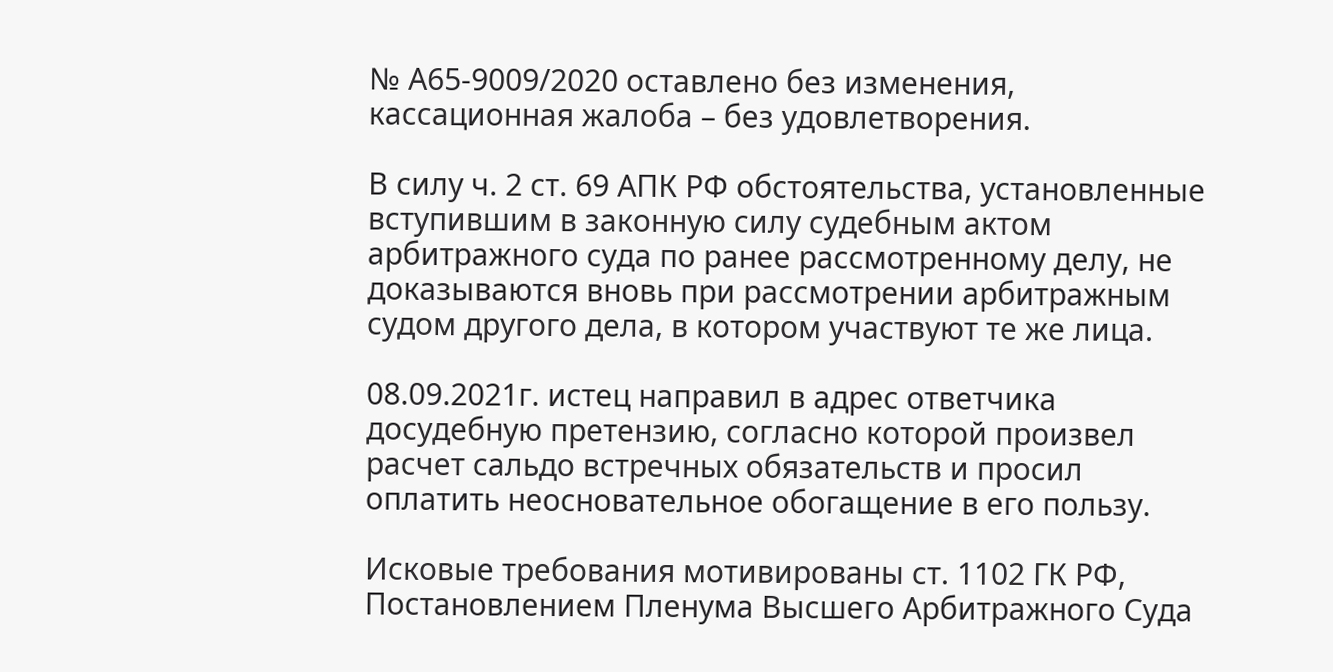№ А65-9009/2020 оставлено без изменения, кассационная жалоба – без удовлетворения.

В силу ч. 2 ст. 69 АПК РФ обстоятельства, установленные вступившим в законную силу судебным актом арбитражного суда по ранее рассмотренному делу, не доказываются вновь при рассмотрении арбитражным судом другого дела, в котором участвуют те же лица.

08.09.2021г. истец направил в адрес ответчика досудебную претензию, согласно которой произвел расчет сальдо встречных обязательств и просил оплатить неосновательное обогащение в его пользу.

Исковые требования мотивированы ст. 1102 ГК РФ, Постановлением Пленума Высшего Арбитражного Суда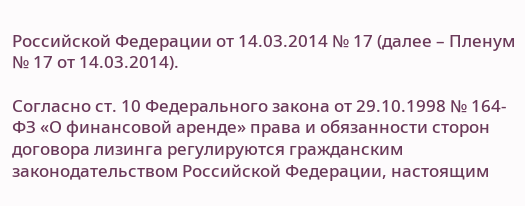Российской Федерации от 14.03.2014 № 17 (далее – Пленум № 17 от 14.03.2014).

Согласно ст. 10 Федерального закона от 29.10.1998 № 164-ФЗ «О финансовой аренде» права и обязанности сторон договора лизинга регулируются гражданским законодательством Российской Федерации, настоящим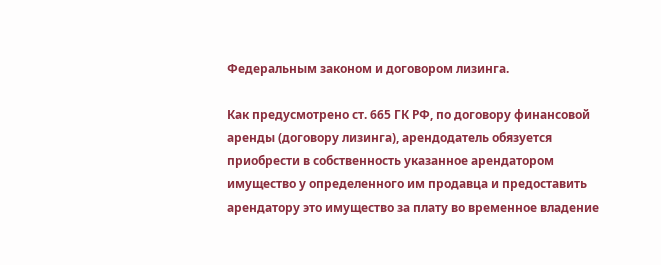Федеральным законом и договором лизинга.

Как предусмотрено ст. 665 ГК РФ, по договору финансовой аренды (договору лизинга), арендодатель обязуется приобрести в собственность указанное арендатором имущество у определенного им продавца и предоставить арендатору это имущество за плату во временное владение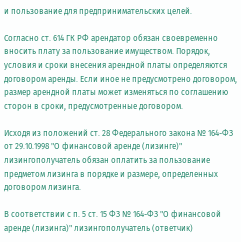и пользование для предпринимательских целей.

Согласно ст. 614 ГК РФ арендатор обязан своевременно вносить плату за пользование имуществом. Порядок, условия и сроки внесения арендной платы определяются договором аренды. Если иное не предусмотрено договором, размер арендной платы может изменяться по соглашению сторон в сроки, предусмотренные договором.

Исходя из положений ст. 28 Федерального закона № 164-ФЗ от 29.10.1998 "О финансовой аренде (лизинге)" лизингополучатель обязан оплатить за пользование предметом лизинга в порядке и размере, определенных договором лизинга.

В соответствии с п. 5 ст. 15 ФЗ № 164-ФЗ "О финансовой аренде (лизинга)" лизингополучатель (ответчик)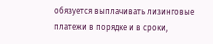обязуется выплачивать лизинговые платежи в порядке и в сроки,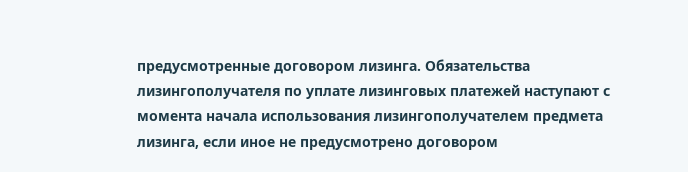предусмотренные договором лизинга. Обязательства лизингополучателя по уплате лизинговых платежей наступают с момента начала использования лизингополучателем предмета лизинга, если иное не предусмотрено договором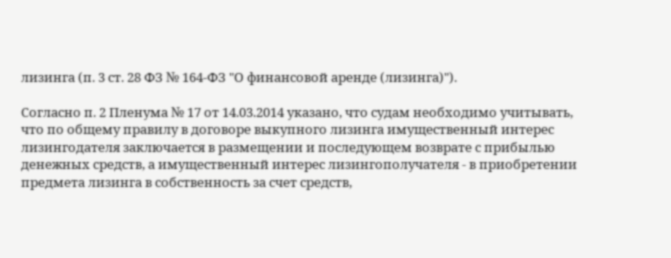лизинга (п. 3 ст. 28 ФЗ № 164-ФЗ "О финансовой аренде (лизинга)").

Согласно п. 2 Пленума № 17 от 14.03.2014 указано, что судам необходимо учитывать, что по общему правилу в договоре выкупного лизинга имущественный интерес лизингодателя заключается в размещении и последующем возврате с прибылью денежных средств, а имущественный интерес лизингополучателя - в приобретении предмета лизинга в собственность за счет средств,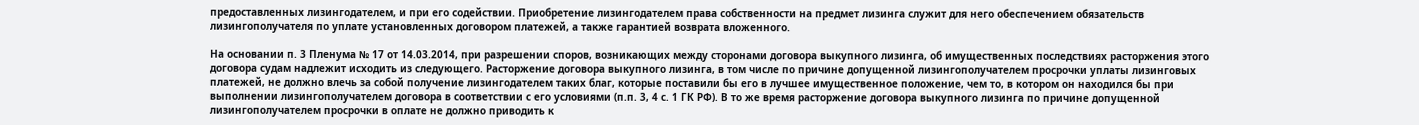предоставленных лизингодателем, и при его содействии. Приобретение лизингодателем права собственности на предмет лизинга служит для него обеспечением обязательств лизингополучателя по уплате установленных договором платежей, а также гарантией возврата вложенного.

На основании п. 3 Пленума № 17 от 14.03.2014, при разрешении споров, возникающих между сторонами договора выкупного лизинга, об имущественных последствиях расторжения этого договора судам надлежит исходить из следующего. Расторжение договора выкупного лизинга, в том числе по причине допущенной лизингополучателем просрочки уплаты лизинговых платежей, не должно влечь за собой получение лизингодателем таких благ, которые поставили бы его в лучшее имущественное положение, чем то, в котором он находился бы при выполнении лизингополучателем договора в соответствии с его условиями (п.п. 3, 4 с. 1 ГК РФ). В то же время расторжение договора выкупного лизинга по причине допущенной лизингополучателем просрочки в оплате не должно приводить к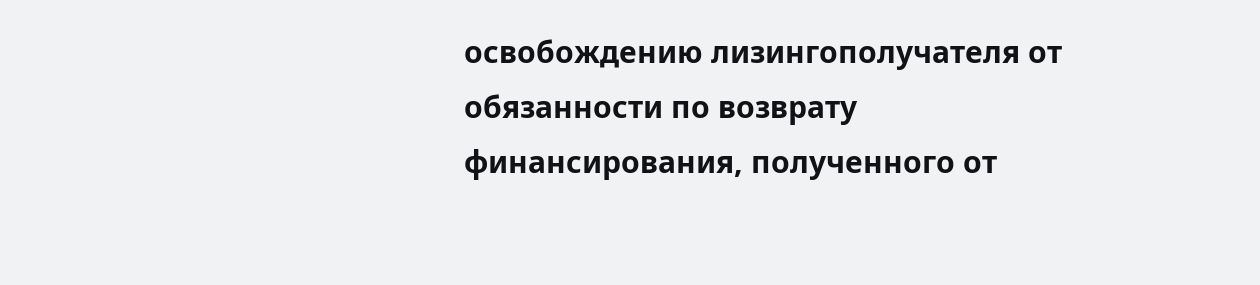освобождению лизингополучателя от обязанности по возврату финансирования, полученного от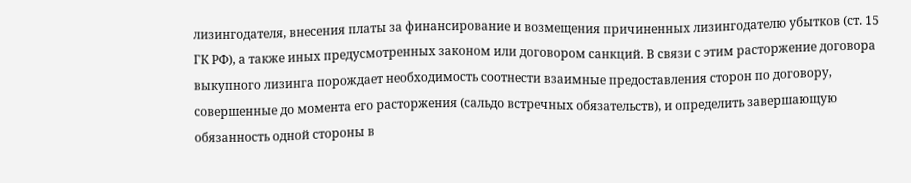лизингодателя, внесения платы за финансирование и возмещения причиненных лизингодателю убытков (ст. 15 ГК РФ), а также иных предусмотренных законом или договором санкций. В связи с этим расторжение договора выкупного лизинга порождает необходимость соотнести взаимные предоставления сторон по договору, совершенные до момента его расторжения (сальдо встречных обязательств), и определить завершающую обязанность одной стороны в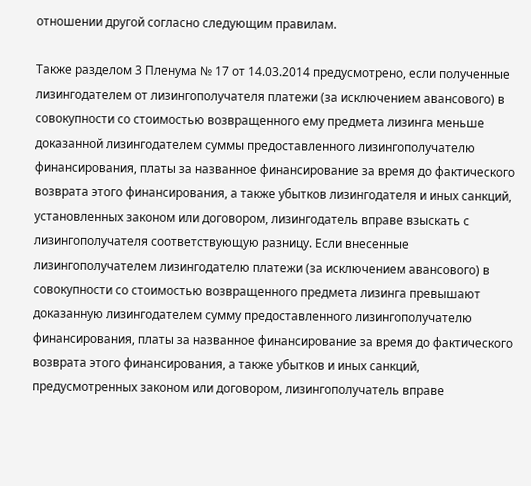отношении другой согласно следующим правилам.

Также разделом 3 Пленума № 17 от 14.03.2014 предусмотрено, если полученные лизингодателем от лизингополучателя платежи (за исключением авансового) в совокупности со стоимостью возвращенного ему предмета лизинга меньше доказанной лизингодателем суммы предоставленного лизингополучателю финансирования, платы за названное финансирование за время до фактического возврата этого финансирования, а также убытков лизингодателя и иных санкций, установленных законом или договором, лизингодатель вправе взыскать с лизингополучателя соответствующую разницу. Если внесенные лизингополучателем лизингодателю платежи (за исключением авансового) в совокупности со стоимостью возвращенного предмета лизинга превышают доказанную лизингодателем сумму предоставленного лизингополучателю финансирования, платы за названное финансирование за время до фактического возврата этого финансирования, а также убытков и иных санкций, предусмотренных законом или договором, лизингополучатель вправе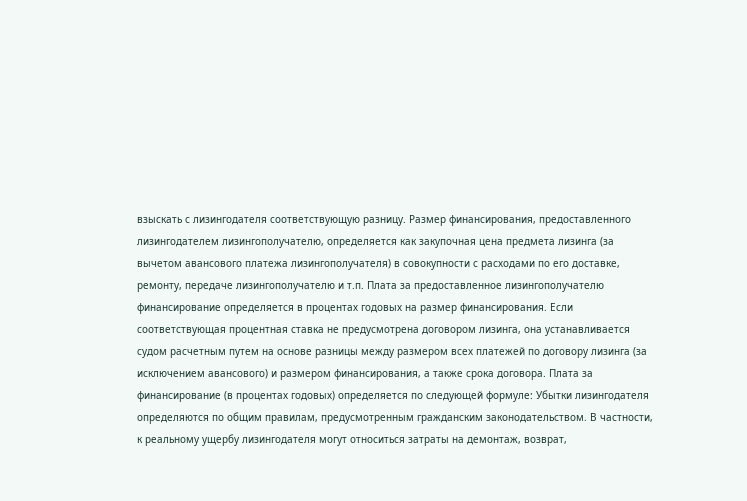взыскать с лизингодателя соответствующую разницу. Размер финансирования, предоставленного лизингодателем лизингополучателю, определяется как закупочная цена предмета лизинга (за вычетом авансового платежа лизингополучателя) в совокупности с расходами по его доставке, ремонту, передаче лизингополучателю и т.п. Плата за предоставленное лизингополучателю финансирование определяется в процентах годовых на размер финансирования. Если соответствующая процентная ставка не предусмотрена договором лизинга, она устанавливается судом расчетным путем на основе разницы между размером всех платежей по договору лизинга (за исключением авансового) и размером финансирования, а также срока договора. Плата за финансирование (в процентах годовых) определяется по следующей формуле: Убытки лизингодателя определяются по общим правилам, предусмотренным гражданским законодательством. В частности, к реальному ущербу лизингодателя могут относиться затраты на демонтаж, возврат,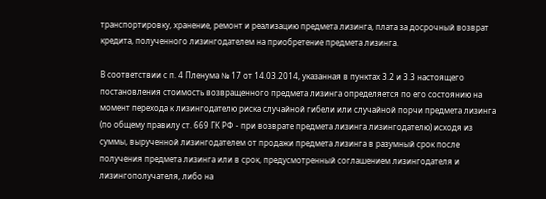транспортировку, хранение, ремонт и реализацию предмета лизинга, плата за досрочный возврат кредита, полученного лизингодателем на приобретение предмета лизинга.

В соответствии с п. 4 Пленума № 17 от 14.03.2014, указанная в пунктах 3.2 и 3.3 настоящего постановления стоимость возвращенного предмета лизинга определяется по его состоянию на момент перехода к лизингодателю риска случайной гибели или случайной порчи предмета лизинга (по общему правилу ст. 669 ГК РФ - при возврате предмета лизинга лизингодателю) исходя из суммы, вырученной лизингодателем от продажи предмета лизинга в разумный срок после получения предмета лизинга или в срок, предусмотренный соглашением лизингодателя и лизингополучателя, либо на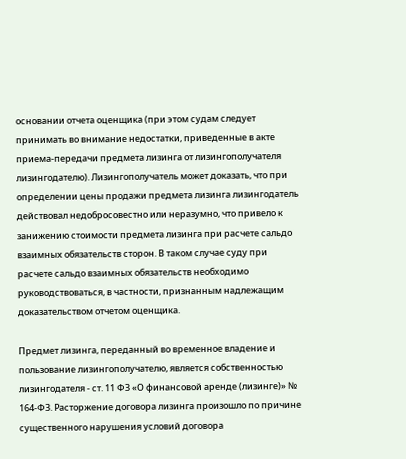основании отчета оценщика (при этом судам следует принимать во внимание недостатки, приведенные в акте приема-передачи предмета лизинга от лизингополучателя лизингодателю). Лизингополучатель может доказать, что при определении цены продажи предмета лизинга лизингодатель действовал недобросовестно или неразумно, что привело к занижению стоимости предмета лизинга при расчете сальдо взаимных обязательств сторон. В таком случае суду при расчете сальдо взаимных обязательств необходимо руководствоваться, в частности, признанным надлежащим доказательством отчетом оценщика.

Предмет лизинга, переданный во временное владение и пользование лизингополучателю, является собственностью лизингодателя - ст. 11 ФЗ «О финансовой аренде (лизинге)» № 164-ФЗ. Расторжение договора лизинга произошло по причине существенного нарушения условий договора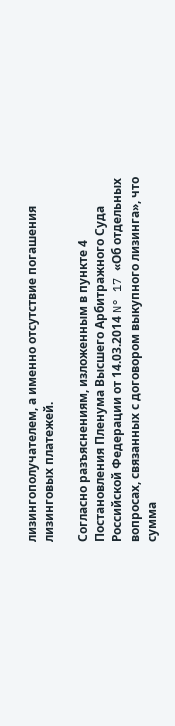лизингополучателем, а именно отсутствие погашения лизинговых платежей.

Согласно разъяснениям, изложенным в пункте 4 Постановления Пленума Высшего Арбитражного Суда Российской Федерации от 14.03.2014 N° 17 «Об отдельных вопросах, связанных с договором выкупного лизинга», что сумма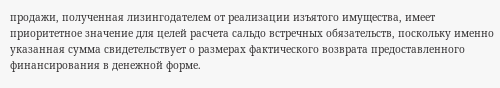продажи, полученная лизингодателем от реализации изъятого имущества, имеет приоритетное значение для целей расчета сальдо встречных обязательств, поскольку именно указанная сумма свидетельствует о размерах фактического возврата предоставленного финансирования в денежной форме.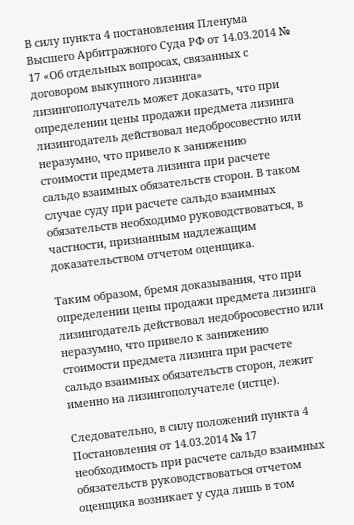В силу пункта 4 постановления Пленума Высшего Арбитражного Суда РФ от 14.03.2014 № 17 «Об отдельных вопросах, связанных с договором выкупного лизинга» лизингополучатель может доказать, что при определении цены продажи предмета лизинга лизингодатель действовал недобросовестно или неразумно, что привело к занижению стоимости предмета лизинга при расчете сальдо взаимных обязательств сторон. В таком случае суду при расчете сальдо взаимных обязательств необходимо руководствоваться, в частности, признанным надлежащим доказательством отчетом оценщика.

Таким образом, бремя доказывания, что при определении цены продажи предмета лизинга лизингодатель действовал недобросовестно или неразумно, что привело к занижению стоимости предмета лизинга при расчете сальдо взаимных обязательств сторон, лежит именно на лизингополучателе (истце).

Следовательно, в силу положений пункта 4 Постановления от 14.03.2014 № 17 необходимость при расчете сальдо взаимных обязательств руководствоваться отчетом оценщика возникает у суда лишь в том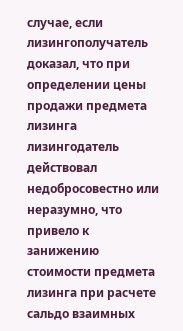случае, если лизингополучатель доказал, что при определении цены продажи предмета лизинга лизингодатель действовал недобросовестно или неразумно, что привело к занижению стоимости предмета лизинга при расчете сальдо взаимных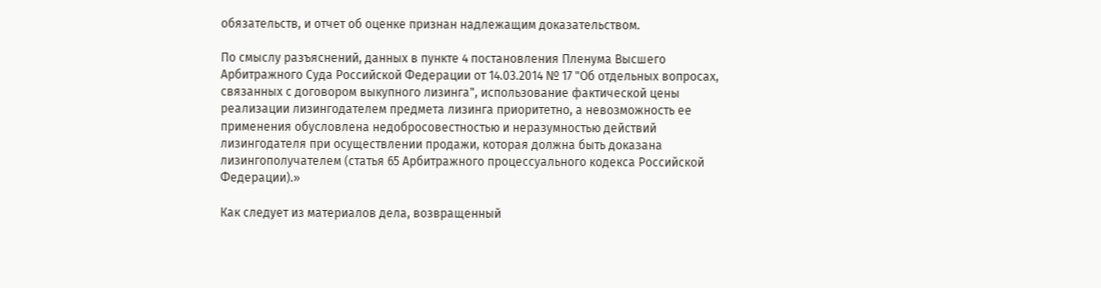обязательств, и отчет об оценке признан надлежащим доказательством.

По смыслу разъяснений, данных в пункте 4 постановления Пленума Высшего Арбитражного Суда Российской Федерации от 14.03.2014 № 17 "Об отдельных вопросах, связанных с договором выкупного лизинга", использование фактической цены реализации лизингодателем предмета лизинга приоритетно, а невозможность ее применения обусловлена недобросовестностью и неразумностью действий лизингодателя при осуществлении продажи, которая должна быть доказана лизингополучателем (статья 65 Арбитражного процессуального кодекса Российской Федерации).»

Как следует из материалов дела, возвращенный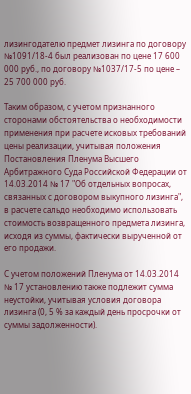лизингодателю предмет лизинга по договору №1091/18-4 был реализован по цене 17 600 000 руб., по договору №1037/17-5 по цене – 25 700 000 руб.

Таким образом, с учетом признанного сторонами обстоятельства о необходимости применения при расчете исковых требований цены реализации, учитывая положения Постановления Пленума Высшего Арбитражного Суда Российской Федерации от 14.03.2014 № 17 "Об отдельных вопросах, связанных с договором выкупного лизинга", в расчете сальдо необходимо использовать стоимость возвращенного предмета лизинга, исходя из суммы, фактически вырученной от его продажи.

С учетом положений Пленума от 14.03.2014 № 17 установлению также подлежит сумма неустойки, учитывая условия договора лизинга (0, 5 % за каждый день просрочки от суммы задолженности).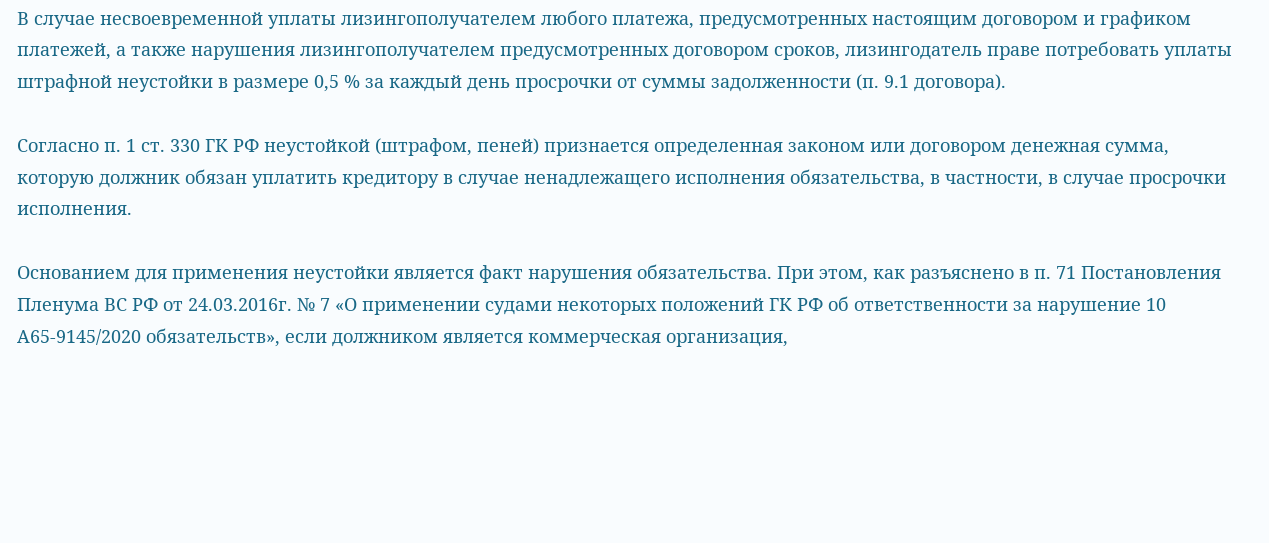В случае несвоевременной уплаты лизингополучателем любого платежа, предусмотренных настоящим договором и графиком платежей, а также нарушения лизингополучателем предусмотренных договором сроков, лизингодатель праве потребовать уплаты штрафной неустойки в размере 0,5 % за каждый день просрочки от суммы задолженности (п. 9.1 договора).

Согласно п. 1 ст. 330 ГК РФ неустойкой (штрафом, пеней) признается определенная законом или договором денежная сумма, которую должник обязан уплатить кредитору в случае ненадлежащего исполнения обязательства, в частности, в случае просрочки исполнения.

Основанием для применения неустойки является факт нарушения обязательства. При этом, как разъяснено в п. 71 Постановления Пленума ВС РФ от 24.03.2016г. № 7 «О применении судами некоторых положений ГК РФ об ответственности за нарушение 10 А65-9145/2020 обязательств», если должником является коммерческая организация,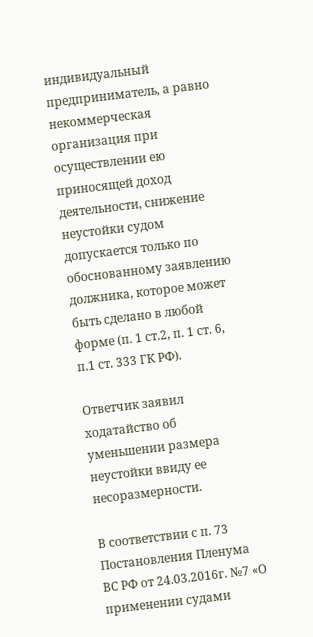индивидуальный предприниматель, а равно некоммерческая организация при осуществлении ею приносящей доход деятельности, снижение неустойки судом допускается только по обоснованному заявлению должника, которое может быть сделано в любой форме (п. 1 ст.2, п. 1 ст. 6, п.1 ст. 333 ГК РФ).

Ответчик заявил ходатайство об уменьшении размера неустойки ввиду ее несоразмерности.

В соответствии с п. 73 Постановления Пленума ВС РФ от 24.03.2016г. №7 «О применении судами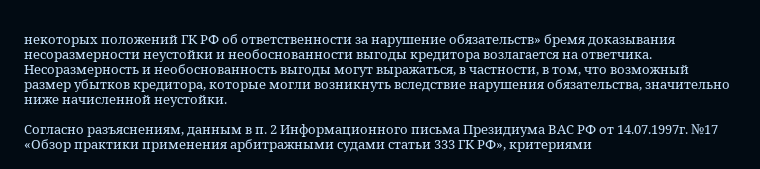некоторых положений ГК РФ об ответственности за нарушение обязательств» бремя доказывания несоразмерности неустойки и необоснованности выгоды кредитора возлагается на ответчика. Несоразмерность и необоснованность выгоды могут выражаться, в частности, в том, что возможный размер убытков кредитора, которые могли возникнуть вследствие нарушения обязательства, значительно ниже начисленной неустойки.

Согласно разъяснениям, данным в п. 2 Информационного письма Президиума ВАС РФ от 14.07.1997г. №17 «Обзор практики применения арбитражными судами статьи 333 ГК РФ», критериями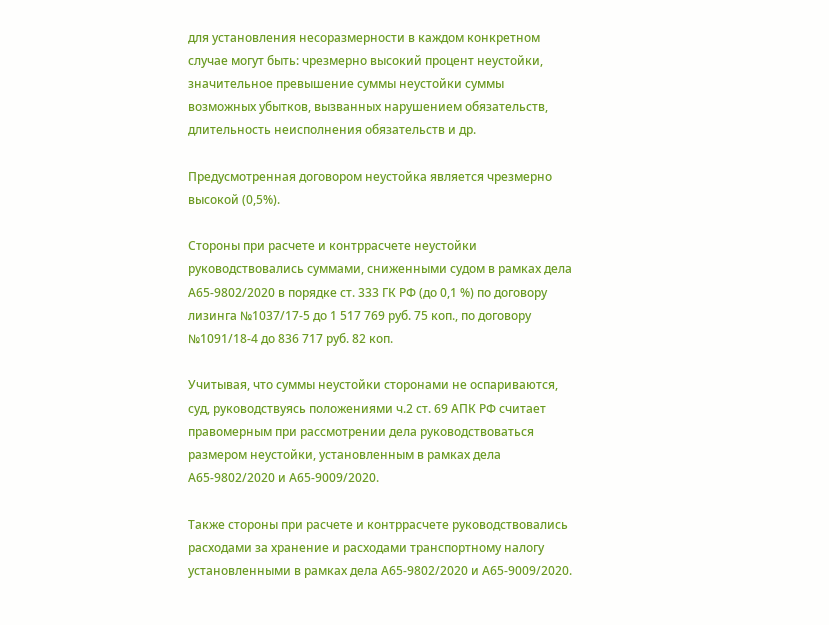для установления несоразмерности в каждом конкретном случае могут быть: чрезмерно высокий процент неустойки, значительное превышение суммы неустойки суммы возможных убытков, вызванных нарушением обязательств, длительность неисполнения обязательств и др.

Предусмотренная договором неустойка является чрезмерно высокой (0,5%).

Стороны при расчете и контррасчете неустойки руководствовались суммами, сниженными судом в рамках дела А65-9802/2020 в порядке ст. 333 ГК РФ (до 0,1 %) по договору лизинга №1037/17-5 до 1 517 769 руб. 75 коп., по договору №1091/18-4 до 836 717 руб. 82 коп.

Учитывая, что суммы неустойки сторонами не оспариваются, суд, руководствуясь положениями ч.2 ст. 69 АПК РФ считает правомерным при рассмотрении дела руководствоваться размером неустойки, установленным в рамках дела А65-9802/2020 и А65-9009/2020.

Также стороны при расчете и контррасчете руководствовались расходами за хранение и расходами транспортному налогу установленными в рамках дела А65-9802/2020 и А65-9009/2020.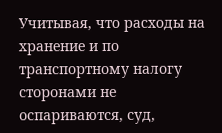Учитывая, что расходы на хранение и по транспортному налогу сторонами не оспариваются, суд,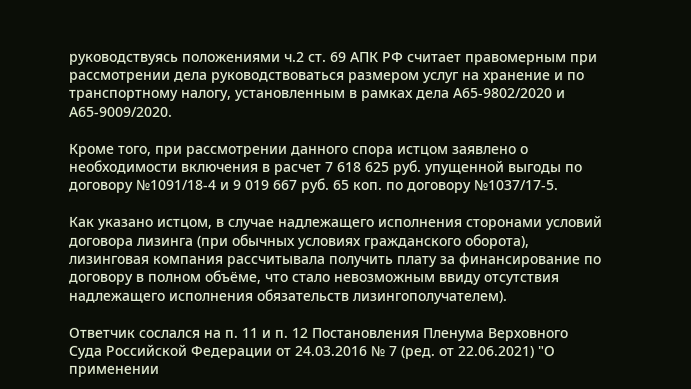руководствуясь положениями ч.2 ст. 69 АПК РФ считает правомерным при рассмотрении дела руководствоваться размером услуг на хранение и по транспортному налогу, установленным в рамках дела А65-9802/2020 и А65-9009/2020.

Кроме того, при рассмотрении данного спора истцом заявлено о необходимости включения в расчет 7 618 625 руб. упущенной выгоды по договору №1091/18-4 и 9 019 667 руб. 65 коп. по договору №1037/17-5.

Как указано истцом, в случае надлежащего исполнения сторонами условий договора лизинга (при обычных условиях гражданского оборота), лизинговая компания рассчитывала получить плату за финансирование по договору в полном объёме, что стало невозможным ввиду отсутствия надлежащего исполнения обязательств лизингополучателем).

Ответчик сослался на п. 11 и п. 12 Постановления Пленума Верховного Суда Российской Федерации от 24.03.2016 № 7 (ред. от 22.06.2021) "О применении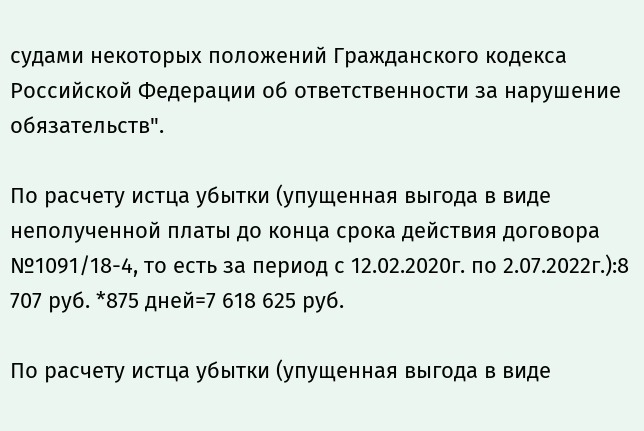судами некоторых положений Гражданского кодекса Российской Федерации об ответственности за нарушение обязательств".

По расчету истца убытки (упущенная выгода в виде неполученной платы до конца срока действия договора №1091/18-4, то есть за период с 12.02.2020г. по 2.07.2022г.):8 707 руб. *875 дней=7 618 625 руб.

По расчету истца убытки (упущенная выгода в виде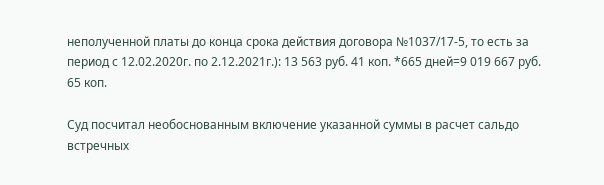неполученной платы до конца срока действия договора №1037/17-5, то есть за период с 12.02.2020г. по 2.12.2021г.): 13 563 руб. 41 коп. *665 дней=9 019 667 руб. 65 коп.

Суд посчитал необоснованным включение указанной суммы в расчет сальдо встречных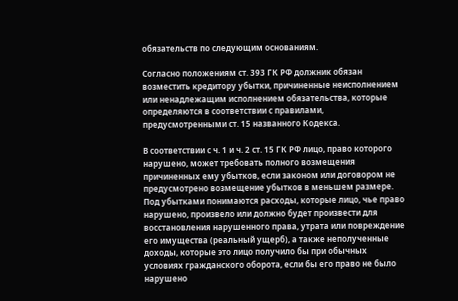обязательств по следующим основаниям.

Согласно положениям ст. 393 ГК РФ должник обязан возместить кредитору убытки, причиненные неисполнением или ненадлежащим исполнением обязательства, которые определяются в соответствии с правилами, предусмотренными ст. 15 названного Кодекса.

В соответствии с ч. 1 и ч. 2 ст. 15 ГК РФ лицо, право которого нарушено, может требовать полного возмещения причиненных ему убытков, если законом или договором не предусмотрено возмещение убытков в меньшем размере. Под убытками понимаются расходы, которые лицо, чье право нарушено, произвело или должно будет произвести для восстановления нарушенного права, утрата или повреждение его имущества (реальный ущерб), а также неполученные доходы, которые это лицо получило бы при обычных условиях гражданского оборота, если бы его право не было нарушено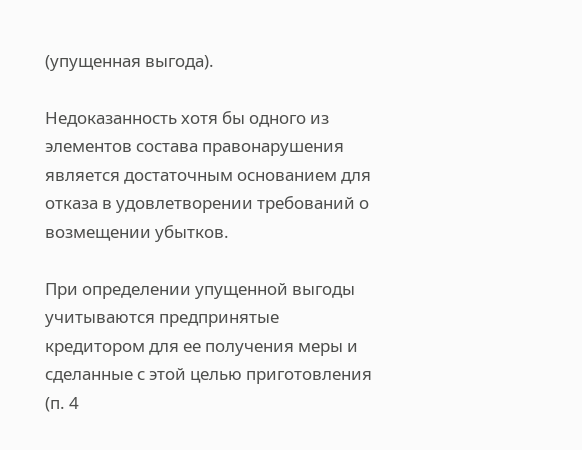(упущенная выгода).

Недоказанность хотя бы одного из элементов состава правонарушения является достаточным основанием для отказа в удовлетворении требований о возмещении убытков.

При определении упущенной выгоды учитываются предпринятые кредитором для ее получения меры и сделанные с этой целью приготовления (п. 4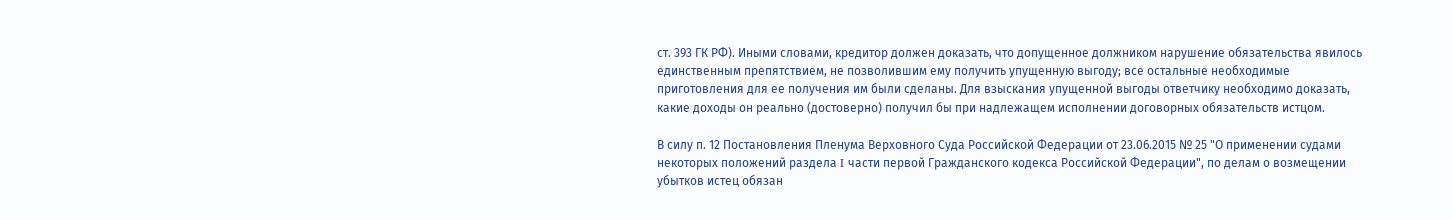ст. 393 ГК РФ). Иными словами, кредитор должен доказать, что допущенное должником нарушение обязательства явилось единственным препятствием, не позволившим ему получить упущенную выгоду; все остальные необходимые приготовления для ее получения им были сделаны. Для взыскания упущенной выгоды ответчику необходимо доказать, какие доходы он реально (достоверно) получил бы при надлежащем исполнении договорных обязательств истцом.

В силу п. 12 Постановления Пленума Верховного Суда Российской Федерации от 23.06.2015 № 25 "О применении судами некоторых положений раздела I части первой Гражданского кодекса Российской Федерации", по делам о возмещении убытков истец обязан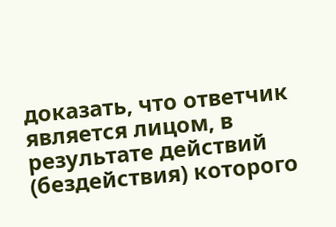доказать, что ответчик является лицом, в результате действий (бездействия) которого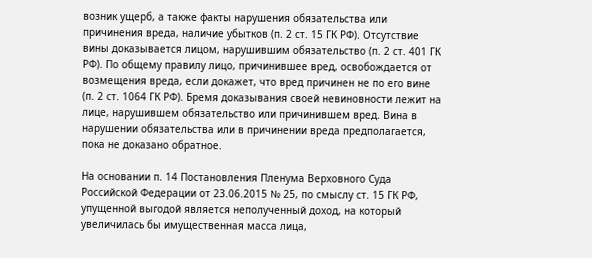возник ущерб, а также факты нарушения обязательства или причинения вреда, наличие убытков (п. 2 ст. 15 ГК РФ). Отсутствие вины доказывается лицом, нарушившим обязательство (п. 2 ст. 401 ГК РФ). По общему правилу лицо, причинившее вред, освобождается от возмещения вреда, если докажет, что вред причинен не по его вине (п. 2 ст. 1064 ГК РФ). Бремя доказывания своей невиновности лежит на лице, нарушившем обязательство или причинившем вред. Вина в нарушении обязательства или в причинении вреда предполагается, пока не доказано обратное.

На основании п. 14 Постановления Пленума Верховного Суда Российской Федерации от 23.06.2015 № 25, по смыслу ст. 15 ГК РФ, упущенной выгодой является неполученный доход, на который увеличилась бы имущественная масса лица,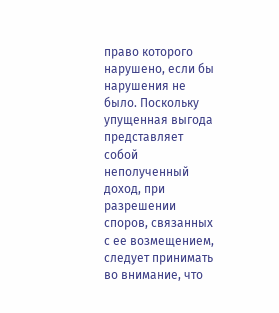право которого нарушено, если бы нарушения не было. Поскольку упущенная выгода представляет собой неполученный доход, при разрешении споров, связанных с ее возмещением, следует принимать во внимание, что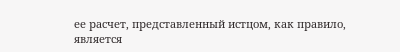ее расчет, представленный истцом, как правило, является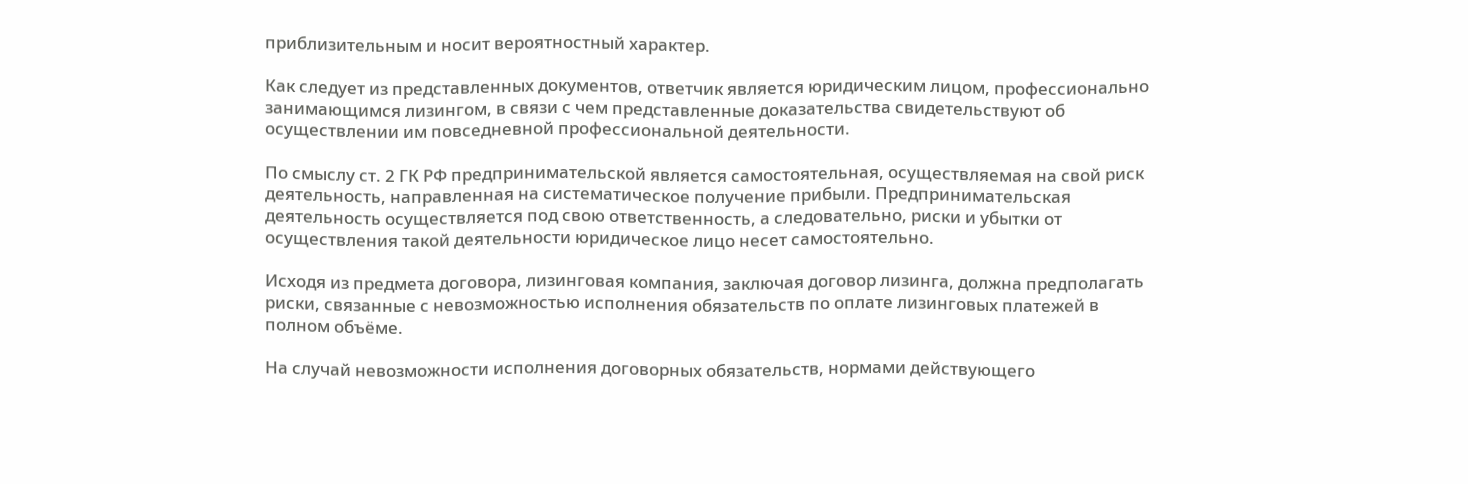приблизительным и носит вероятностный характер.

Как следует из представленных документов, ответчик является юридическим лицом, профессионально занимающимся лизингом, в связи с чем представленные доказательства свидетельствуют об осуществлении им повседневной профессиональной деятельности.

По смыслу ст. 2 ГК РФ предпринимательской является самостоятельная, осуществляемая на свой риск деятельность, направленная на систематическое получение прибыли. Предпринимательская деятельность осуществляется под свою ответственность, а следовательно, риски и убытки от осуществления такой деятельности юридическое лицо несет самостоятельно.

Исходя из предмета договора, лизинговая компания, заключая договор лизинга, должна предполагать риски, связанные с невозможностью исполнения обязательств по оплате лизинговых платежей в полном объёме.

На случай невозможности исполнения договорных обязательств, нормами действующего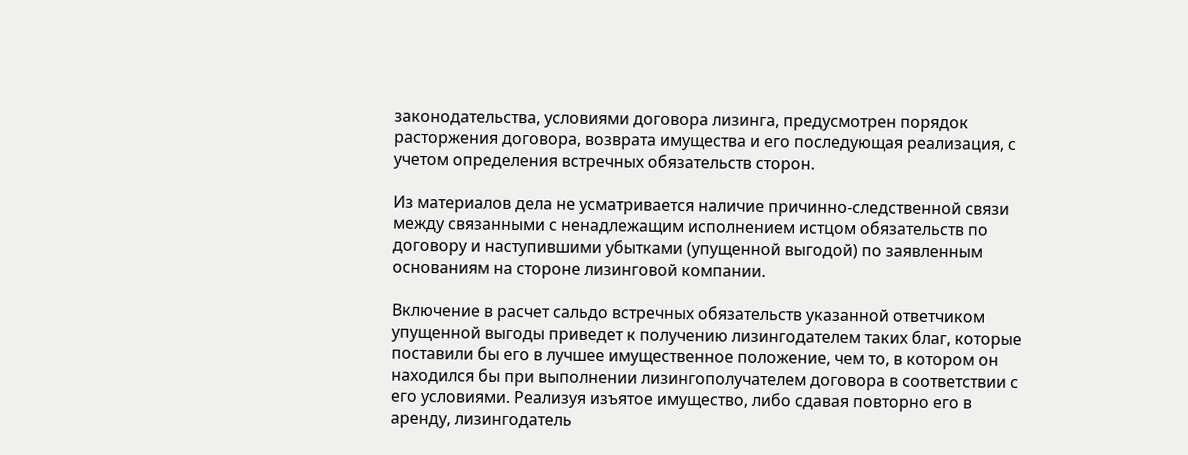законодательства, условиями договора лизинга, предусмотрен порядок расторжения договора, возврата имущества и его последующая реализация, с учетом определения встречных обязательств сторон.

Из материалов дела не усматривается наличие причинно-следственной связи между связанными с ненадлежащим исполнением истцом обязательств по договору и наступившими убытками (упущенной выгодой) по заявленным основаниям на стороне лизинговой компании.

Включение в расчет сальдо встречных обязательств указанной ответчиком упущенной выгоды приведет к получению лизингодателем таких благ, которые поставили бы его в лучшее имущественное положение, чем то, в котором он находился бы при выполнении лизингополучателем договора в соответствии с его условиями. Реализуя изъятое имущество, либо сдавая повторно его в аренду, лизингодатель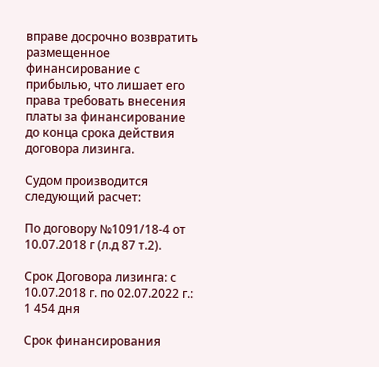вправе досрочно возвратить размещенное финансирование с прибылью, что лишает его права требовать внесения платы за финансирование до конца срока действия договора лизинга.

Судом производится следующий расчет:

По договору №1091/18-4 от 10.07.2018 г (л.д 87 т.2).

Срок Договора лизинга: с 10.07.2018 г. по 02.07.2022 г.: 1 454 дня

Срок финансирования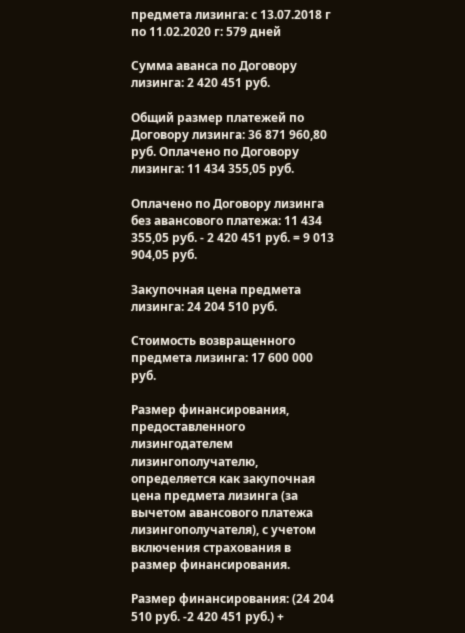предмета лизинга: с 13.07.2018 г по 11.02.2020 г: 579 дней

Сумма аванса по Договору лизинга: 2 420 451 руб.

Общий размер платежей по Договору лизинга: 36 871 960,80 руб. Оплачено по Договору лизинга: 11 434 355,05 руб.

Оплачено по Договору лизинга без авансового платежа: 11 434 355,05 руб. - 2 420 451 руб. = 9 013 904,05 руб.

Закупочная цена предмета лизинга: 24 204 510 руб.

Стоимость возвращенного предмета лизинга: 17 600 000 руб.

Размер финансирования, предоставленного лизингодателем лизингополучателю, определяется как закупочная цена предмета лизинга (за вычетом авансового платежа лизингополучателя), с учетом включения страхования в размер финансирования.

Размер финансирования: (24 204 510 руб. -2 420 451 руб.) +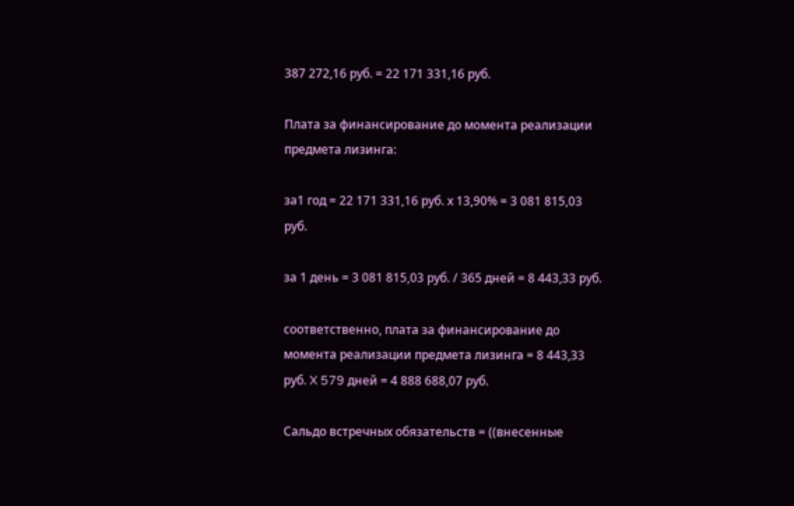387 272,16 руб. = 22 171 331,16 руб.

Плата за финансирование до момента реализации предмета лизинга:

за1 год = 22 171 331,16 руб. х 13,90% = 3 081 815,03 руб.

за 1 день = 3 081 815,03 руб. / 365 дней = 8 443,33 руб.

соответственно, плата за финансирование до момента реализации предмета лизинга = 8 443,33 руб. X 579 дней = 4 888 688,07 руб.

Сальдо встречных обязательств = ((внесенные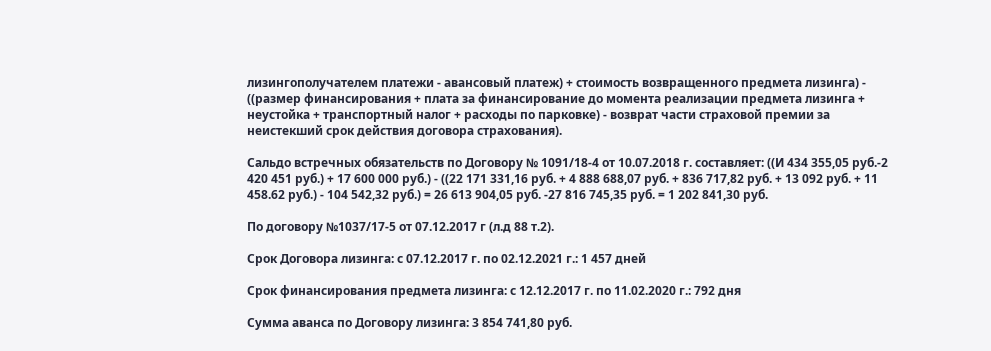лизингополучателем платежи - авансовый платеж) + стоимость возвращенного предмета лизинга) - ((размер финансирования + плата за финансирование до момента реализации предмета лизинга + неустойка + транспортный налог + расходы по парковке) - возврат части страховой премии за неистекший срок действия договора страхования).

Сальдо встречных обязательств по Договору № 1091/18-4 от 10.07.2018 г. составляет: ((И 434 355,05 руб.-2 420 451 руб.) + 17 600 000 руб.) - ((22 171 331,16 руб. + 4 888 688,07 руб. + 836 717,82 руб. + 13 092 руб. + 11 458.62 руб.) - 104 542,32 руб.) = 26 613 904,05 руб. -27 816 745,35 руб. = 1 202 841,30 руб.

По договору №1037/17-5 от 07.12.2017 г (л.д 88 т.2).

Срок Договора лизинга: с 07.12.2017 г. по 02.12.2021 г.: 1 457 дней

Срок финансирования предмета лизинга: с 12.12.2017 г. по 11.02.2020 г.: 792 дня

Сумма аванса по Договору лизинга: 3 854 741,80 руб.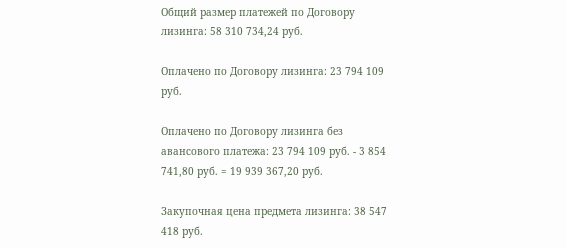Общий размер платежей по Договору лизинга: 58 310 734,24 руб.

Оплачено по Договору лизинга: 23 794 109 руб.

Оплачено по Договору лизинга без авансового платежа: 23 794 109 руб. - 3 854 741,80 руб. = 19 939 367,20 руб.

Закупочная цена предмета лизинга: 38 547 418 руб.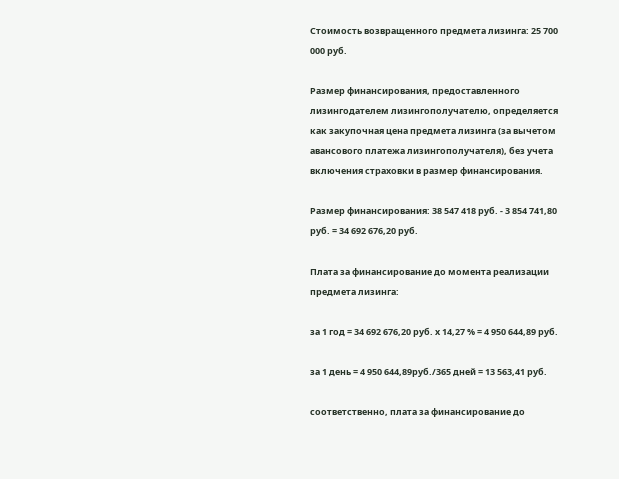Стоимость возвращенного предмета лизинга: 25 700 000 руб.

Размер финансирования, предоставленного лизингодателем лизингополучателю, определяется как закупочная цена предмета лизинга (за вычетом авансового платежа лизингополучателя), без учета включения страховки в размер финансирования.

Размер финансирования: 38 547 418 руб. - 3 854 741,80 руб. = 34 692 676,20 руб.

Плата за финансирование до момента реализации предмета лизинга:

за 1 год = 34 692 676,20 руб. х 14,27 % = 4 950 644,89 руб.

за 1 день = 4 950 644,89руб./365 дней = 13 563,41 руб.

соответственно, плата за финансирование до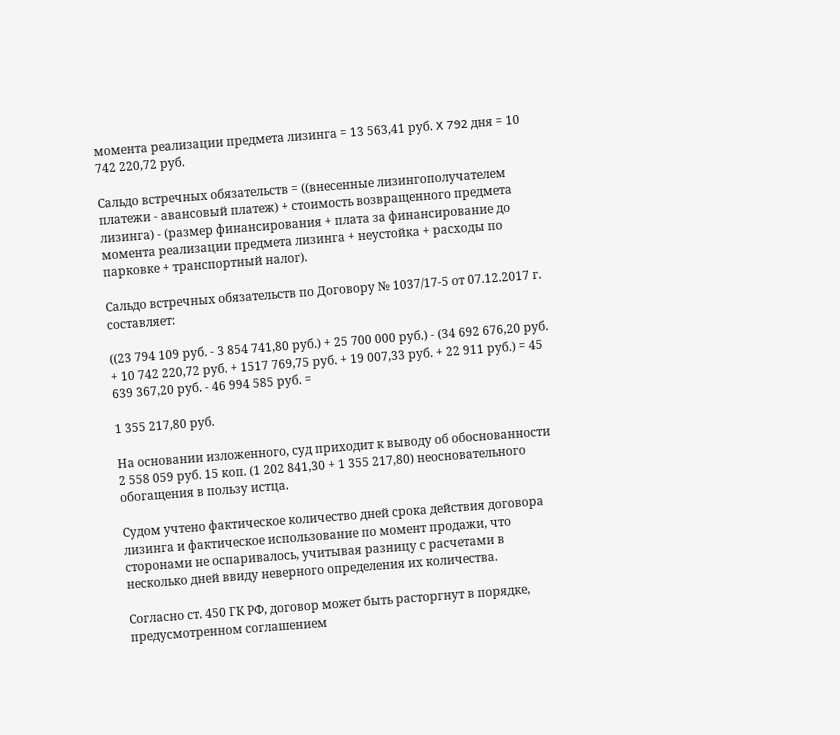момента реализации предмета лизинга = 13 563,41 руб. X 792 дня = 10 742 220,72 руб.

Сальдо встречных обязательств = ((внесенные лизингополучателем платежи - авансовый платеж) + стоимость возвращенного предмета лизинга) - (размер финансирования + плата за финансирование до момента реализации предмета лизинга + неустойка + расходы по парковке + транспортный налог).

Сальдо встречных обязательств по Договору № 1037/17-5 от 07.12.2017 г. составляет:

((23 794 109 руб. - 3 854 741,80 руб.) + 25 700 000 руб.) - (34 692 676,20 руб. + 10 742 220,72 руб. + 1517 769,75 руб. + 19 007,33 руб. + 22 911 руб.) = 45 639 367,20 руб. - 46 994 585 руб. =

1 355 217,80 руб.

На основании изложенного, суд приходит к выводу об обоснованности 2 558 059 руб. 15 коп. (1 202 841,30 + 1 355 217,80) неосновательного обогащения в пользу истца.

Судом учтено фактическое количество дней срока действия договора лизинга и фактическое использование по момент продажи, что сторонами не оспаривалось, учитывая разницу с расчетами в несколько дней ввиду неверного определения их количества.

Согласно ст. 450 ГК РФ, договор может быть расторгнут в порядке, предусмотренном соглашением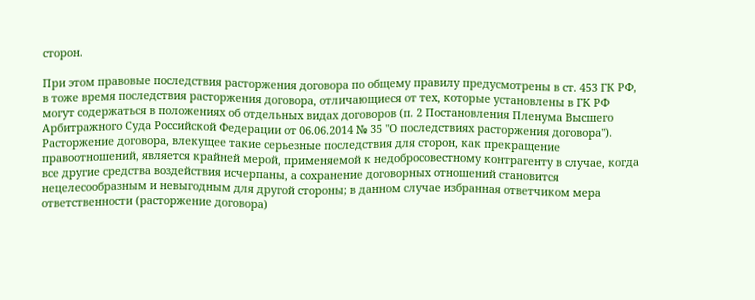сторон.

При этом правовые последствия расторжения договора по общему правилу предусмотрены в ст. 453 ГК РФ, в тоже время последствия расторжения договора, отличающиеся от тех, которые установлены в ГК РФ могут содержаться в положениях об отдельных видах договоров (п. 2 Постановления Пленума Высшего Арбитражного Суда Российской Федерации от 06.06.2014 № 35 "О последствиях расторжения договора"). Расторжение договора, влекущее такие серьезные последствия для сторон, как прекращение правоотношений, является крайней мерой, применяемой к недобросовестному контрагенту в случае, когда все другие средства воздействия исчерпаны, а сохранение договорных отношений становится нецелесообразным и невыгодным для другой стороны; в данном случае избранная ответчиком мера ответственности (расторжение договора)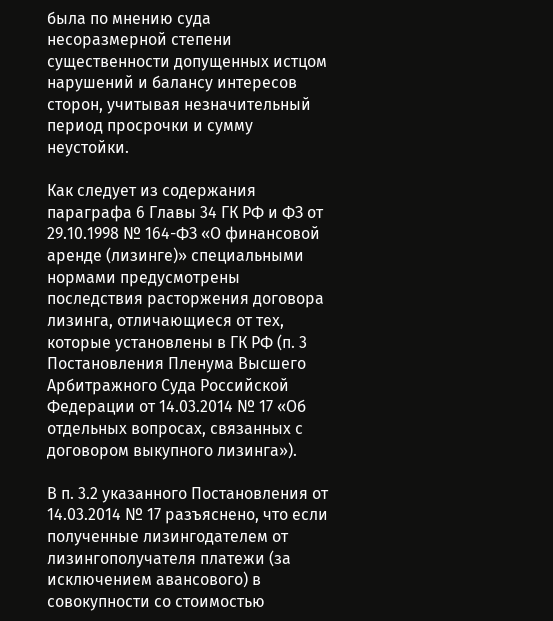была по мнению суда несоразмерной степени существенности допущенных истцом нарушений и балансу интересов сторон, учитывая незначительный период просрочки и сумму неустойки.

Как следует из содержания параграфа 6 Главы 34 ГК РФ и ФЗ от 29.10.1998 № 164-ФЗ «О финансовой аренде (лизинге)» специальными нормами предусмотрены последствия расторжения договора лизинга, отличающиеся от тех, которые установлены в ГК РФ (п. 3 Постановления Пленума Высшего Арбитражного Суда Российской Федерации от 14.03.2014 № 17 «Об отдельных вопросах, связанных с договором выкупного лизинга»).

В п. 3.2 указанного Постановления от 14.03.2014 № 17 разъяснено, что если полученные лизингодателем от лизингополучателя платежи (за исключением авансового) в совокупности со стоимостью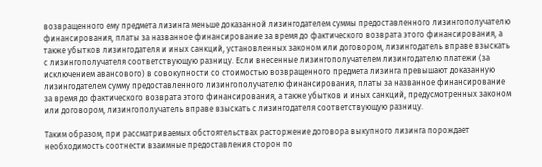возвращенного ему предмета лизинга меньше доказанной лизингодателем суммы предоставленного лизингополучателю финансирования, платы за названное финансирование за время до фактического возврата этого финансирования, а также убытков лизингодателя и иных санкций, установленных законом или договором, лизингодатель вправе взыскать с лизингополучателя соответствующую разницу. Если внесенные лизингополучателем лизингодателю платежи (за исключением авансового) в совокупности со стоимостью возвращенного предмета лизинга превышают доказанную лизингодателем сумму предоставленного лизингополучателю финансирования, платы за названное финансирование за время до фактического возврата этого финансирования, а также убытков и иных санкций, предусмотренных законом или договором, лизингополучатель вправе взыскать с лизингодателя соответствующую разницу.

Таким образом, при рассматриваемых обстоятельствах расторжение договора выкупного лизинга порождает необходимость соотнести взаимные предоставления сторон по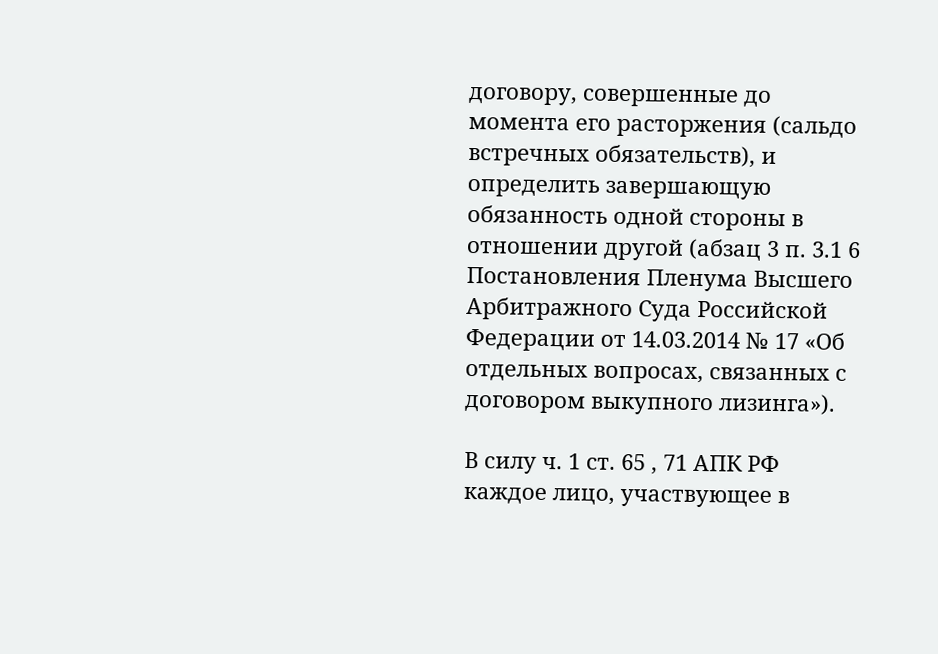договору, совершенные до момента его расторжения (сальдо встречных обязательств), и определить завершающую обязанность одной стороны в отношении другой (абзац 3 п. 3.1 6 Постановления Пленума Высшего Арбитражного Суда Российской Федерации от 14.03.2014 № 17 «Об отдельных вопросах, связанных с договором выкупного лизинга»).

В силу ч. 1 ст. 65 , 71 АПК РФ каждое лицо, участвующее в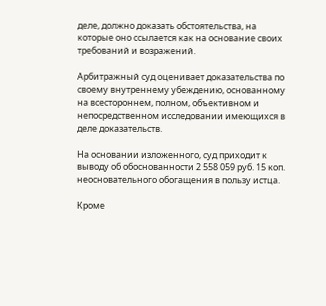деле, должно доказать обстоятельства, на которые оно ссылается как на основание своих требований и возражений.

Арбитражный суд оценивает доказательства по своему внутреннему убеждению, основанному на всестороннем, полном, объективном и непосредственном исследовании имеющихся в деле доказательств.

На основании изложенного, суд приходит к выводу об обоснованности 2 558 059 руб. 15 коп. неосновательного обогащения в пользу истца.

Кроме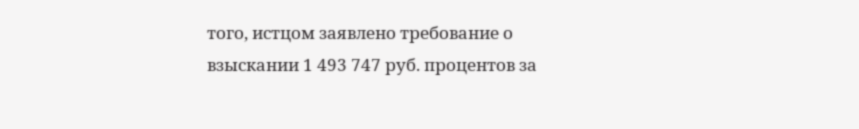того, истцом заявлено требование о взыскании 1 493 747 руб. процентов за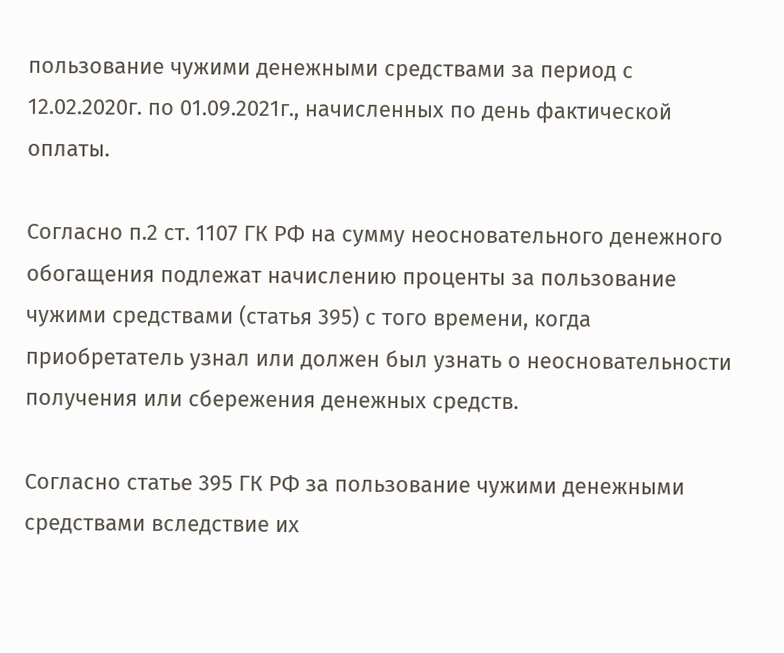пользование чужими денежными средствами за период с 12.02.2020г. по 01.09.2021г., начисленных по день фактической оплаты.

Согласно п.2 ст. 1107 ГК РФ на сумму неосновательного денежного обогащения подлежат начислению проценты за пользование чужими средствами (статья 395) с того времени, когда приобретатель узнал или должен был узнать о неосновательности получения или сбережения денежных средств.

Согласно статье 395 ГК РФ за пользование чужими денежными средствами вследствие их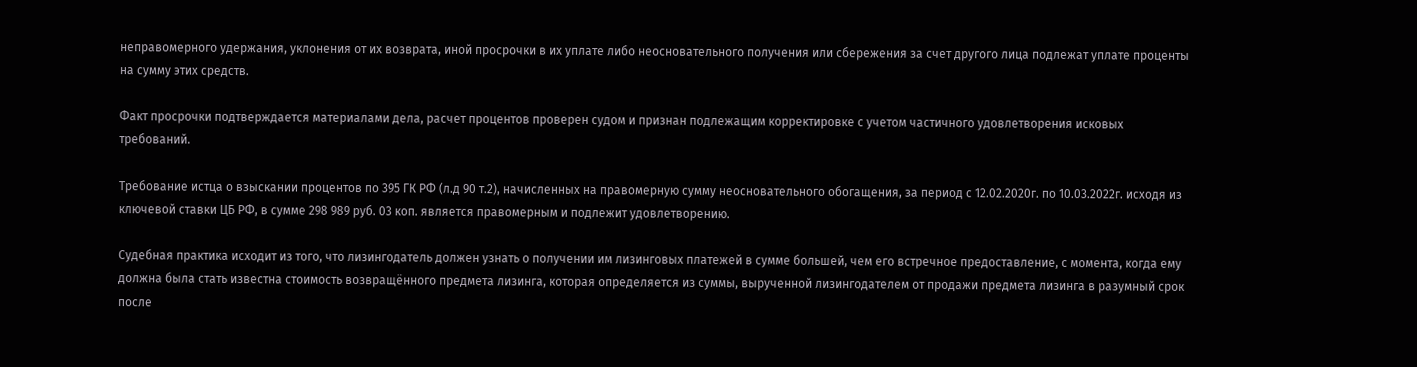неправомерного удержания, уклонения от их возврата, иной просрочки в их уплате либо неосновательного получения или сбережения за счет другого лица подлежат уплате проценты на сумму этих средств.

Факт просрочки подтверждается материалами дела, расчет процентов проверен судом и признан подлежащим корректировке с учетом частичного удовлетворения исковых требований.

Требование истца о взыскании процентов по 395 ГК РФ (л.д 90 т.2), начисленных на правомерную сумму неосновательного обогащения, за период с 12.02.2020г. по 10.03.2022г. исходя из ключевой ставки ЦБ РФ, в сумме 298 989 руб. 03 коп. является правомерным и подлежит удовлетворению.

Судебная практика исходит из того, что лизингодатель должен узнать о получении им лизинговых платежей в сумме большей, чем его встречное предоставление, с момента, когда ему должна была стать известна стоимость возвращённого предмета лизинга, которая определяется из суммы, вырученной лизингодателем от продажи предмета лизинга в разумный срок после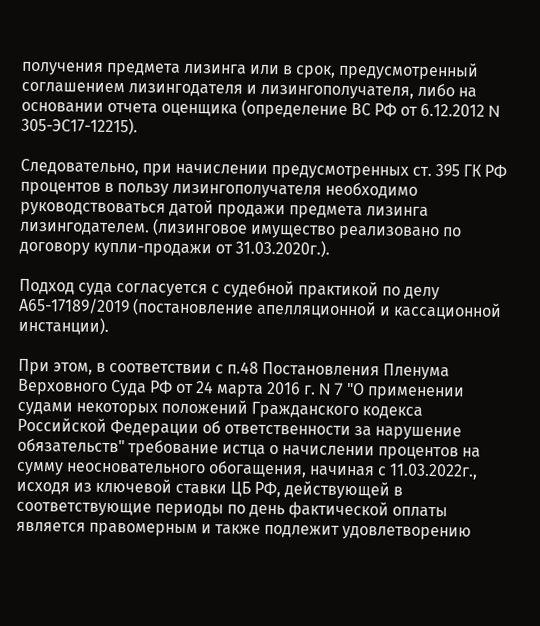получения предмета лизинга или в срок, предусмотренный соглашением лизингодателя и лизингополучателя, либо на основании отчета оценщика (определение ВС РФ от 6.12.2012 N 305-ЭС17-12215).

Следовательно, при начислении предусмотренных ст. 395 ГК РФ процентов в пользу лизингополучателя необходимо руководствоваться датой продажи предмета лизинга лизингодателем. (лизинговое имущество реализовано по договору купли-продажи от 31.03.2020г.).

Подход суда согласуется с судебной практикой по делу А65-17189/2019 (постановление апелляционной и кассационной инстанции).

При этом, в соответствии с п.48 Постановления Пленума Верховного Суда РФ от 24 марта 2016 г. N 7 "О применении судами некоторых положений Гражданского кодекса Российской Федерации об ответственности за нарушение обязательств" требование истца о начислении процентов на сумму неосновательного обогащения, начиная с 11.03.2022г., исходя из ключевой ставки ЦБ РФ, действующей в соответствующие периоды по день фактической оплаты является правомерным и также подлежит удовлетворению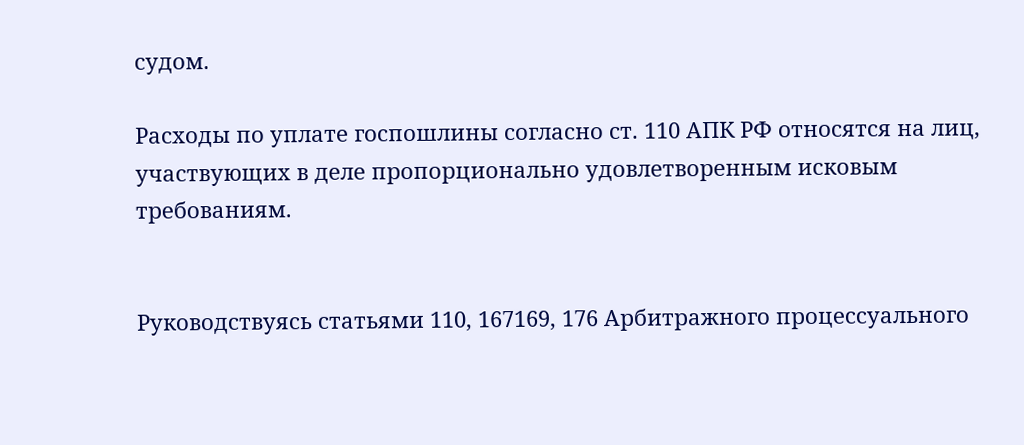судом.

Расходы по уплате госпошлины согласно ст. 110 АПК РФ относятся на лиц, участвующих в деле пропорционально удовлетворенным исковым требованиям.


Руководствуясь статьями 110, 167169, 176 Арбитражного процессуального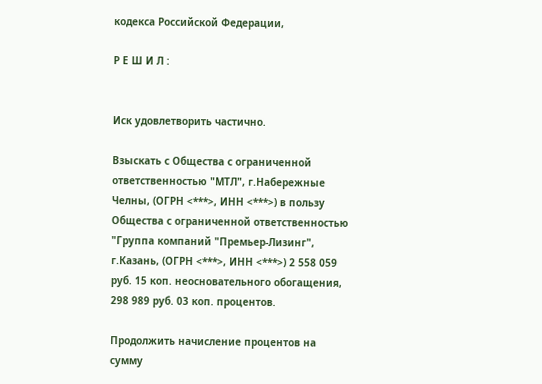кодекса Российской Федерации,

Р Е Ш И Л :


Иск удовлетворить частично.

Взыскать с Общества с ограниченной ответственностью "МТЛ", г.Набережные Челны, (ОГРН <***>, ИНН <***>) в пользу Общества с ограниченной ответственностью "Группа компаний "Премьер-Лизинг", г.Казань, (ОГРН <***>, ИНН <***>) 2 558 059 руб. 15 коп. неосновательного обогащения, 298 989 руб. 03 коп. процентов.

Продолжить начисление процентов на сумму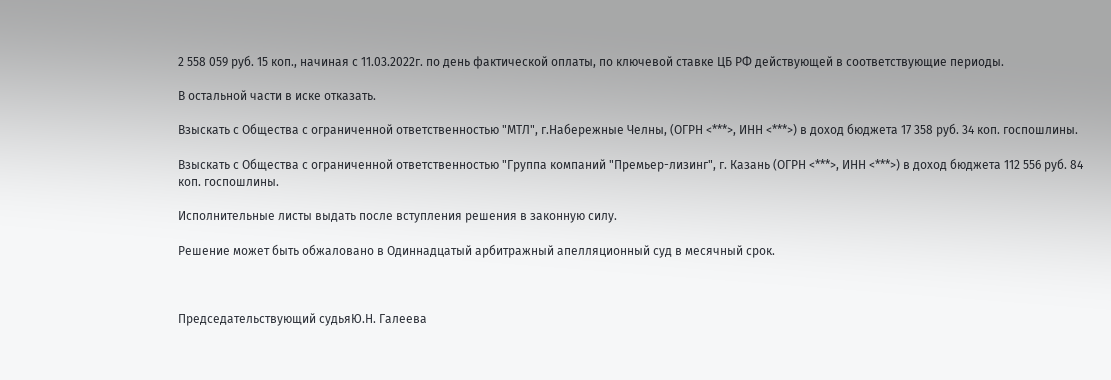2 558 059 руб. 15 коп., начиная с 11.03.2022г. по день фактической оплаты, по ключевой ставке ЦБ РФ действующей в соответствующие периоды.

В остальной части в иске отказать.

Взыскать с Общества с ограниченной ответственностью "МТЛ", г.Набережные Челны, (ОГРН <***>, ИНН <***>) в доход бюджета 17 358 руб. 34 коп. госпошлины.

Взыскать с Общества с ограниченной ответственностью "Группа компаний "Премьер-лизинг", г. Казань (ОГРН <***>, ИНН <***>) в доход бюджета 112 556 руб. 84 коп. госпошлины.

Исполнительные листы выдать после вступления решения в законную силу.

Решение может быть обжаловано в Одиннадцатый арбитражный апелляционный суд в месячный срок.



Председательствующий судьяЮ.Н. Галеева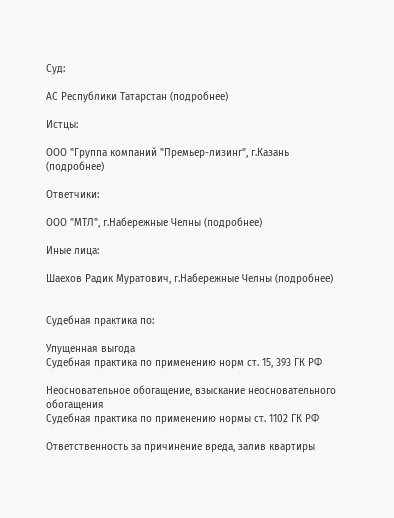Суд:

АС Республики Татарстан (подробнее)

Истцы:

ООО "Группа компаний "Премьер-лизинг", г.Казань (подробнее)

Ответчики:

ООО "МТЛ", г.Набережные Челны (подробнее)

Иные лица:

Шаехов Радик Муратович, г.Набережные Челны (подробнее)


Судебная практика по:

Упущенная выгода
Судебная практика по применению норм ст. 15, 393 ГК РФ

Неосновательное обогащение, взыскание неосновательного обогащения
Судебная практика по применению нормы ст. 1102 ГК РФ

Ответственность за причинение вреда, залив квартиры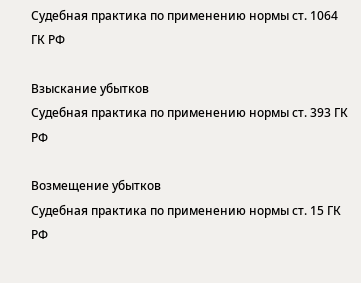Судебная практика по применению нормы ст. 1064 ГК РФ

Взыскание убытков
Судебная практика по применению нормы ст. 393 ГК РФ

Возмещение убытков
Судебная практика по применению нормы ст. 15 ГК РФ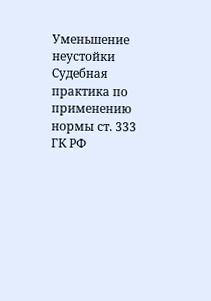Уменьшение неустойки
Судебная практика по применению нормы ст. 333 ГК РФ